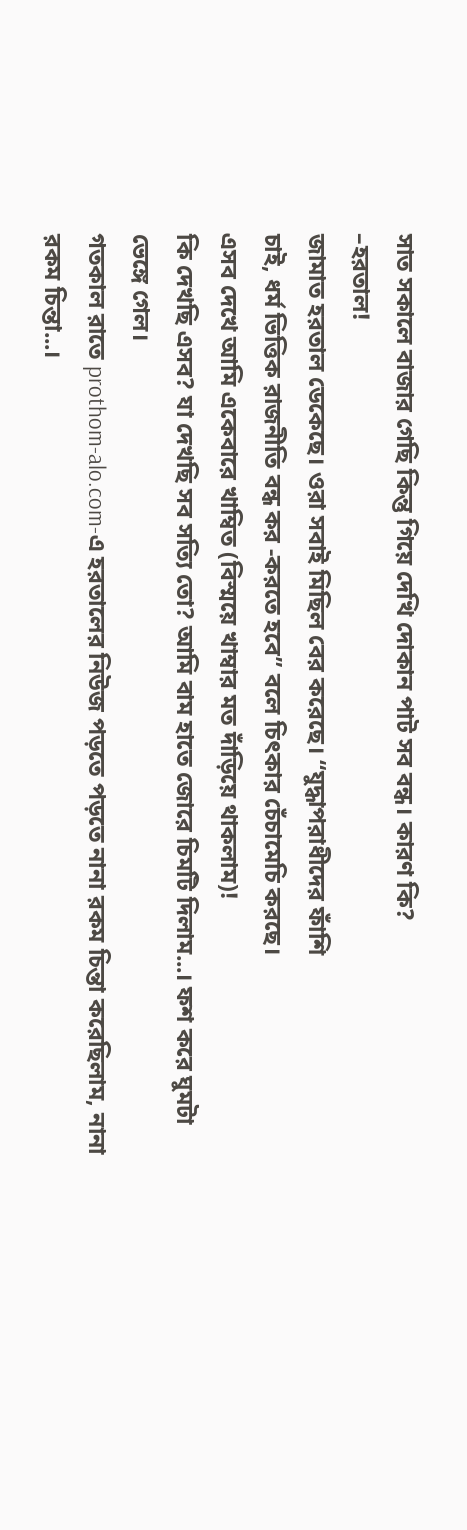সাত সকালে বাজার গেছি কিন্তু গিয়ে দেখি দোকান পাট সব বন্ধ। কারণ কি?
–হরতাল!
জামাত হরতাল ডেকেছে। ওরা সবাই মিছিল বের করেছে। “যুদ্ধাপরাধীদের ফাঁশি
চাই, ধর্ম ভিত্তিক রাজনীতি বন্ধ কর -করতে হবে” বলে চিৎকার চেঁচামেচি করছে।
এসব দেখে আমি একেবারে খাম্বিত (বিস্ময়ে খাম্বার মত দাঁড়িয়ে থাকলাম)!
কি দেখছি এসব? যা দেখছি সব সত্যি তো? আমি বাম হাতে জোরে চিমটি দিলাম...। ফশ করে ঘুমটা ভেঙ্গে গেল।
গতকাল রাতে prothom-alo.com-এ হরতালের নিউজ পড়তে পড়তে নানা রকম চিন্তা করেছিলাম, নানা রকম চিন্তা...।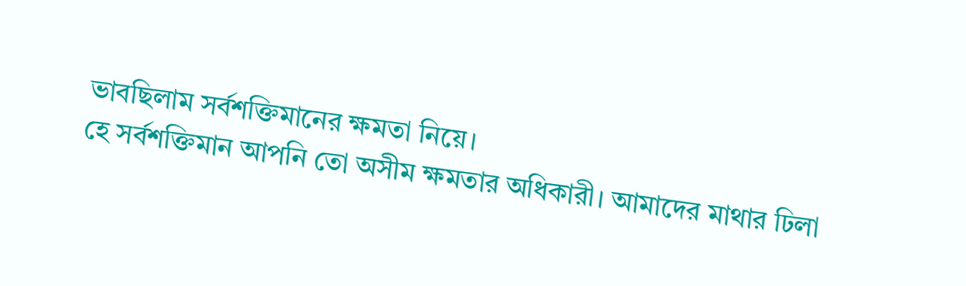ভাবছিলাম সর্বশক্তিমানের ক্ষমতা নিয়ে।
হে সর্বশক্তিমান আপনি তো অসীম ক্ষমতার অধিকারী। আমাদের মাথার ঢিলা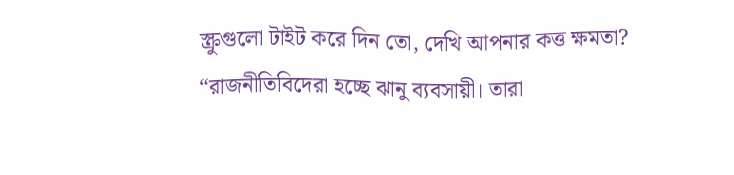স্ক্রুগুলো টাইট করে দিন তো, দেখি আপনার কত্ত ক্ষমতা?
“রাজনীতিবিদেরা হচ্ছে ঝানু ব্যবসায়ী। তারা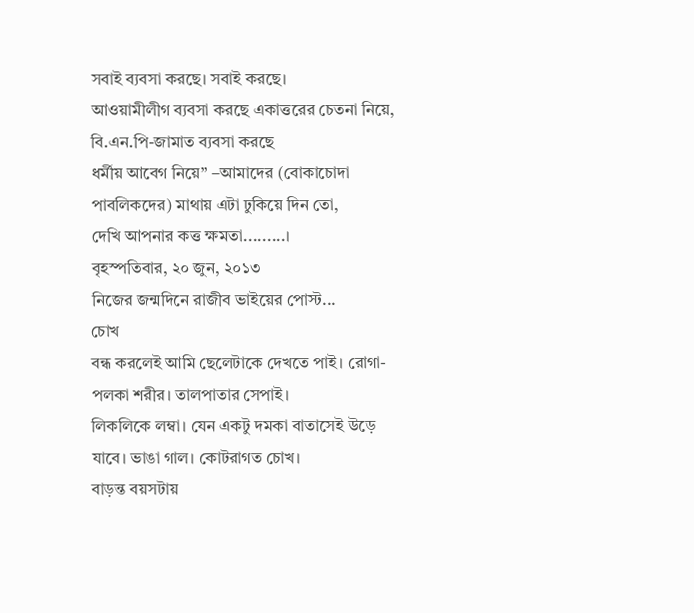সবাই ব্যবসা করছে। সবাই করছে।
আওয়ামীলীগ ব্যবসা করছে একাত্তরের চেতনা নিয়ে, বি.এন.পি-জামাত ব্যবসা করছে
ধর্মীয় আবেগ নিয়ে” –আমাদের (বোকাচোদা পাবলিকদের) মাথায় এটা ঢুকিয়ে দিন তো,
দেখি আপনার কত্ত ক্ষমতা.........।
বৃহস্পতিবার, ২০ জুন, ২০১৩
নিজের জন্মদিনে রাজীব ভাইয়ের পোস্ট...
চোখ
বন্ধ করলেই আমি ছেলেটাকে দেখতে পাই। রোগা-পলকা শরীর। তালপাতার সেপাই।
লিকলিকে লম্বা। যেন একটু দমকা বাতাসেই উড়ে যাবে। ভাঙা গাল। কোটরাগত চোখ।
বাড়ন্ত বয়সটায়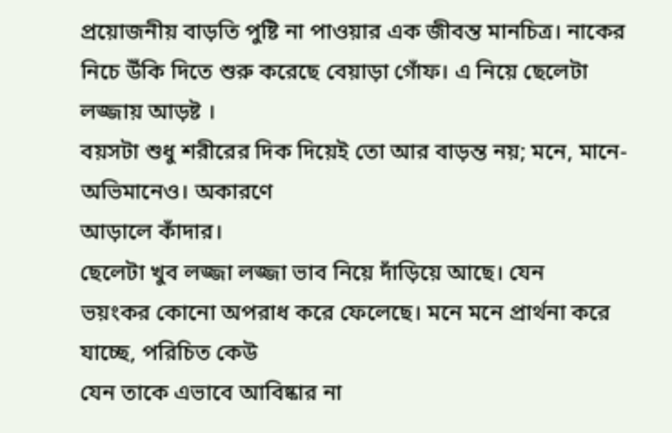প্রয়োজনীয় বাড়তি পুষ্টি না পাওয়ার এক জীবন্ত মানচিত্র। নাকের
নিচে উঁকি দিতে শুরু করেছে বেয়াড়া গোঁফ। এ নিয়ে ছেলেটা লজ্জায় আড়ষ্ট ।
বয়সটা শুধু শরীরের দিক দিয়েই তো আর বাড়ন্ত নয়; মনে, মানে-অভিমানেও। অকারণে
আড়ালে কাঁদার।
ছেলেটা খুব লজ্জা লজ্জা ভাব নিয়ে দাঁড়িয়ে আছে। যেন
ভয়ংকর কোনো অপরাধ করে ফেলেছে। মনে মনে প্রার্থনা করে যাচ্ছে, পরিচিত কেউ
যেন তাকে এভাবে আবিষ্কার না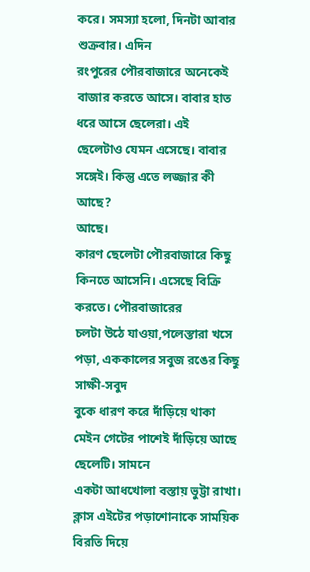করে। সমস্যা হলো, দিনটা আবার শুক্রবার। এদিন
রংপুরের পৌরবাজারে অনেকেই বাজার করতে আসে। বাবার হাত ধরে আসে ছেলেরা। এই
ছেলেটাও যেমন এসেছে। বাবার সঙ্গেই। কিন্তু এতে লজ্জার কী আছে?
আছে।
কারণ ছেলেটা পৌরবাজারে কিছু কিনতে আসেনি। এসেছে বিক্রি করতে। পৌরবাজারের
চলটা উঠে যাওয়া,পলেস্তারা খসে পড়া, এককালের সবুজ রঙের কিছু সাক্ষী-সবুদ
বুকে ধারণ করে দাঁড়িয়ে থাকা মেইন গেটের পাশেই দাঁড়িয়ে আছে ছেলেটি। সামনে
একটা আধখোলা বস্তায় ভুট্টা রাখা। ক্লাস এইটের পড়াশোনাকে সাময়িক বিরতি দিয়ে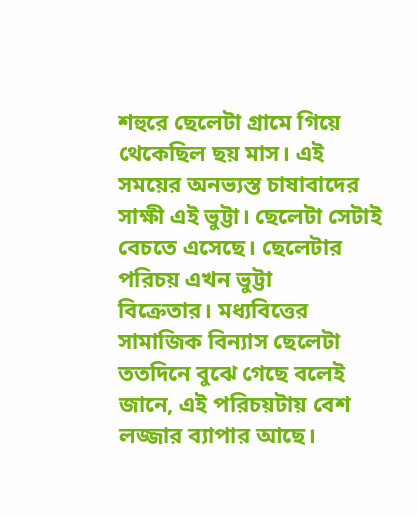শহুরে ছেলেটা গ্রামে গিয়ে থেকেছিল ছয় মাস। এই সময়ের অনভ্যস্ত চাষাবাদের
সাক্ষী এই ভুট্টা। ছেলেটা সেটাই বেচতে এসেছে। ছেলেটার পরিচয় এখন ভুট্টা
বিক্রেতার। মধ্যবিত্তের সামাজিক বিন্যাস ছেলেটা ততদিনে বুঝে গেছে বলেই
জানে, এই পরিচয়টায় বেশ লজ্জার ব্যাপার আছে।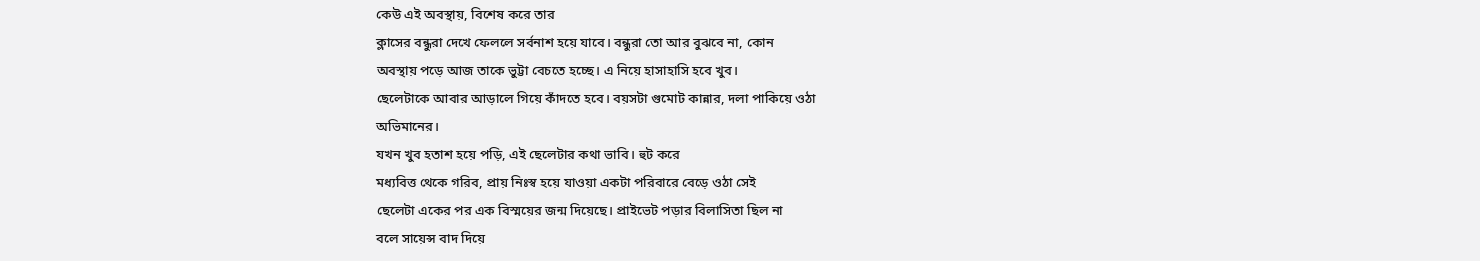কেউ এই অবস্থায়, বিশেষ করে তার
ক্লাসের বন্ধুরা দেখে ফেললে সর্বনাশ হয়ে যাবে। বন্ধুরা তো আর বুঝবে না, কোন
অবস্থায় পড়ে আজ তাকে ভুট্টা বেচতে হচ্ছে। এ নিয়ে হাসাহাসি হবে খুব।
ছেলেটাকে আবার আড়ালে গিয়ে কাঁদতে হবে। বয়সটা গুমোট কান্নার, দলা পাকিয়ে ওঠা
অভিমানের।
যখন খুব হতাশ হয়ে পড়ি, এই ছেলেটার কথা ভাবি। হুট করে
মধ্যবিত্ত থেকে গরিব, প্রায় নিঃস্ব হয়ে যাওয়া একটা পরিবারে বেড়ে ওঠা সেই
ছেলেটা একের পর এক বিস্ময়ের জন্ম দিয়েছে। প্রাইভেট পড়ার বিলাসিতা ছিল না
বলে সায়েন্স বাদ দিয়ে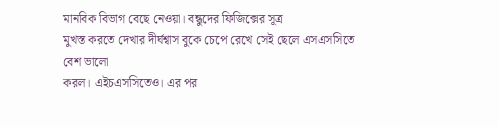মানবিক বিভাগ বেছে নেওয়া। বন্ধুদের ফিজিক্সের সূত্র
মুখস্ত করতে দেখার দীর্ঘশ্বাস বুকে চেপে রেখে সেই ছেলে এসএসসিতে বেশ ভালো
করল। এইচএসসিতেও। এর পর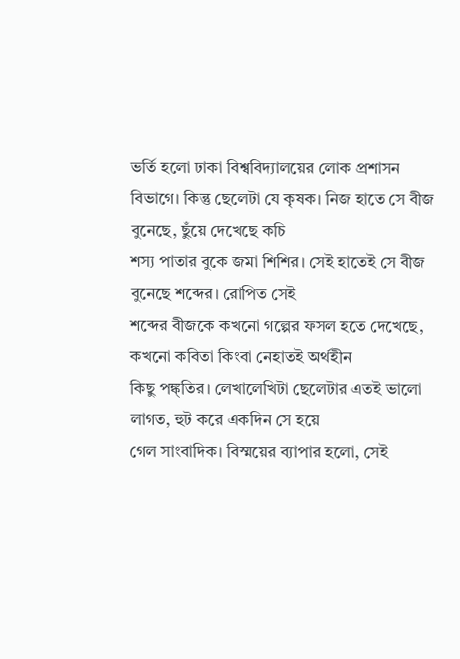ভর্তি হলো ঢাকা বিশ্ববিদ্যালয়ের লোক প্রশাসন
বিভাগে। কিন্তু ছেলেটা যে কৃষক। নিজ হাতে সে বীজ বুনেছে, ছুঁয়ে দেখেছে কচি
শস্য পাতার বুকে জমা শিশির। সেই হাতেই সে বীজ বুনেছে শব্দের। রোপিত সেই
শব্দের বীজকে কখনো গল্পের ফসল হতে দেখেছে, কখনো কবিতা কিংবা নেহাতই অর্থহীন
কিছু পঙ্ক্তির। লেখালেখিটা ছেলেটার এতই ভালো লাগত, হুট করে একদিন সে হয়ে
গেল সাংবাদিক। বিস্ময়ের ব্যাপার হলো, সেই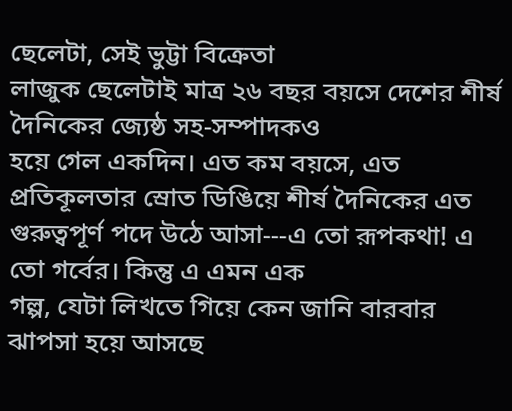ছেলেটা, সেই ভুট্টা বিক্রেতা
লাজুক ছেলেটাই মাত্র ২৬ বছর বয়সে দেশের শীর্ষ দৈনিকের জ্যেষ্ঠ সহ-সম্পাদকও
হয়ে গেল একদিন। এত কম বয়সে, এত প্রতিকূলতার স্রোত ডিঙিয়ে শীর্ষ দৈনিকের এত
গুরুত্বপূর্ণ পদে উঠে আসা---এ তো রূপকথা! এ তো গর্বের। কিন্তু এ এমন এক
গল্প, যেটা লিখতে গিয়ে কেন জানি বারবার ঝাপসা হয়ে আসছে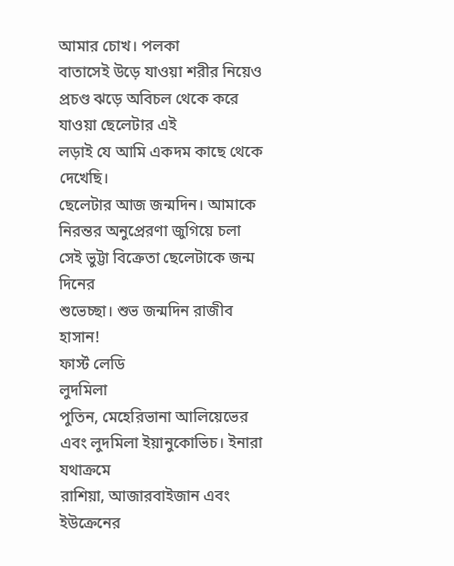আমার চোখ। পলকা
বাতাসেই উড়ে যাওয়া শরীর নিয়েও প্রচণ্ড ঝড়ে অবিচল থেকে করে যাওয়া ছেলেটার এই
লড়াই যে আমি একদম কাছে থেকে দেখেছি।
ছেলেটার আজ জন্মদিন। আমাকে
নিরন্তর অনুপ্রেরণা জুগিয়ে চলা সেই ভুট্টা বিক্রেতা ছেলেটাকে জন্ম দিনের
শুভেচ্ছা। শুভ জন্মদিন রাজীব হাসান!
ফার্স্ট লেডি
লুদমিলা
পুতিন, মেহেরিভানা আলিয়েভের এবং লুদমিলা ইয়ানুকোভিচ। ইনারা যথাক্রমে
রাশিয়া, আজারবাইজান এবং ইউক্রেনের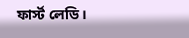ফার্স্ট লেডি।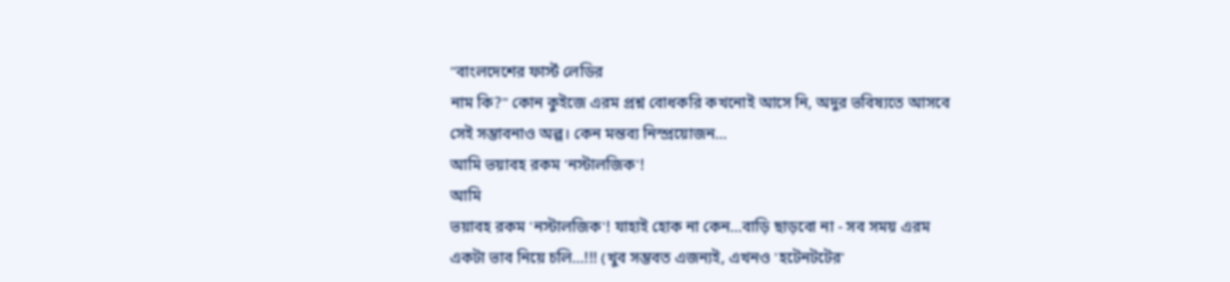"বাংলদেশের ফার্স্ট লেডির
নাম কি?" কোন কুইজে এরম প্রশ্ন বোধকরি কখনোই আসে নি, অদুর ভবিষ্যতে আসবে
সেই সম্ভাবনাও অল্প। কেন মন্তব্য নিস্প্রয়োজন...
আমি ভয়াবহ রকম 'নস্টালজিক'!
আমি
ভয়াবহ রকম 'নস্টালজিক'! যাহাই হোক না কেন...বাড়ি ছাড়বো না - সব সময় এরম
একটা ভাব নিয়ে চলি...!!! (খুব সম্ভবত এজন্যই, এখনও 'হটেনটটের'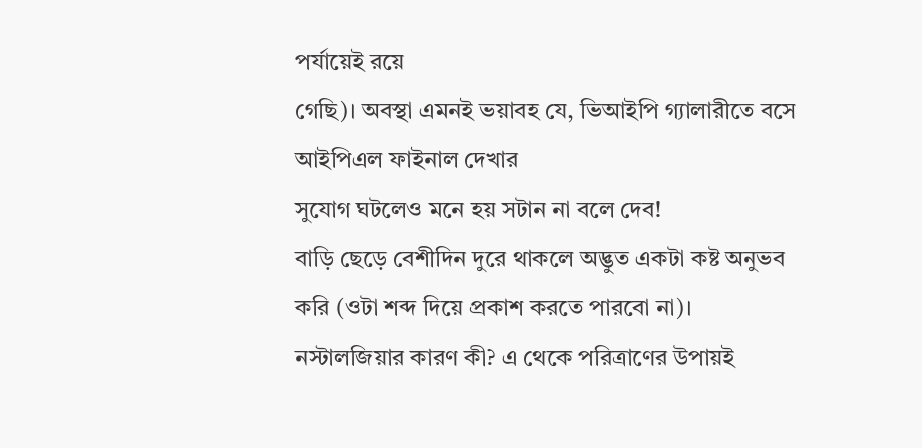পর্যায়েই রয়ে
গেছি)। অবস্থা এমনই ভয়াবহ যে, ভিআইপি গ্যালারীতে বসে আইপিএল ফাইনাল দেখার
সুযোগ ঘটলেও মনে হয় সটান না বলে দেব!
বাড়ি ছেড়ে বেশীদিন দুরে থাকলে অদ্ভুত একটা কষ্ট অনুভব করি (ওটা শব্দ দিয়ে প্রকাশ করতে পারবো না)।
নস্টালজিয়ার কারণ কী? এ থেকে পরিত্রাণের উপায়ই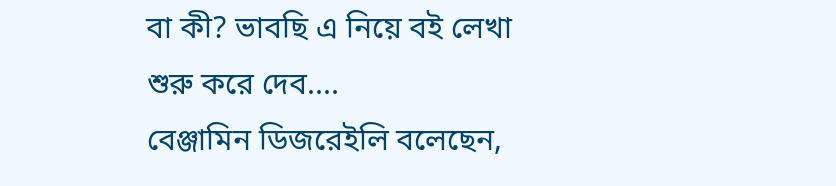বা কী? ভাবছি এ নিয়ে বই লেখা শুরু করে দেব....
বেঞ্জামিন ডিজরেইলি বলেছেন,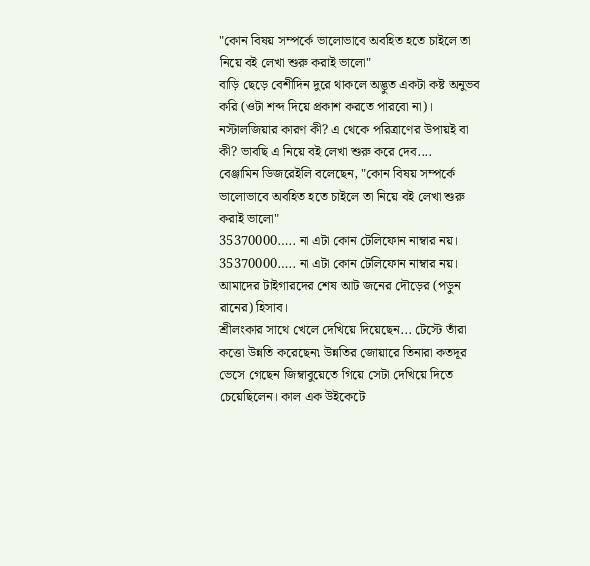"কোন বিষয় সম্পর্কে ভালোভাবে অবহিত হতে চাইলে তা নিয়ে বই লেখা শুরু করাই ভালো"
বাড়ি ছেড়ে বেশীদিন দুরে থাকলে অদ্ভুত একটা কষ্ট অনুভব করি (ওটা শব্দ দিয়ে প্রকাশ করতে পারবো না)।
নস্টালজিয়ার কারণ কী? এ থেকে পরিত্রাণের উপায়ই বা কী? ভাবছি এ নিয়ে বই লেখা শুরু করে দেব....
বেঞ্জামিন ডিজরেইলি বলেছেন, "কোন বিষয় সম্পর্কে ভালোভাবে অবহিত হতে চাইলে তা নিয়ে বই লেখা শুরু করাই ভালো"
35370000….. না এটা কোন টেলিফোন নাম্বার নয়।
35370000….. না এটা কোন টেলিফোন নাম্বার নয়। আমাদের টাইগারদের শেষ আট জনের দৌড়ের (পড়ুন রানের) হিসাব।
শ্রীলংকার সাথে খেলে দেখিয়ে দিয়েছেন... টেস্টে তাঁরা কত্তো উন্নতি করেছেন৷ উন্নতির জোয়ারে তিনারা কতদূর ভেসে গেছেন জিম্বাবুয়েতে গিয়ে সেটা দেখিয়ে দিতে চেয়েছিলেন। কাল এক উইকেটে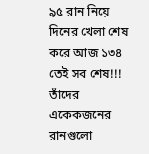৯৫ রান নিয়ে দিনের খেলা শেষ করে আজ ১৩৪ তেই সব শেষ!!!
তাঁদের একেকজনের রানগুলো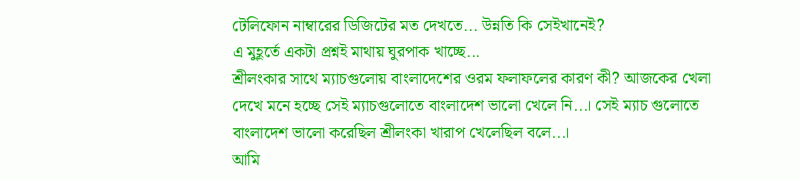টেলিফোন নাম্বারের ডিজিটের মত দেখতে... উন্নতি কি সেইখানেই?
এ মুহূর্তে একটা প্রশ্নই মাথায় ঘুরপাক খাচ্ছে...
শ্রীলংকার সাথে ম্যাচগুলোয় বাংলাদেশের ওরম ফলাফলের কারণ কী? আজকের খেলা দেখে মনে হচ্ছে সেই ম্যাচগুলোতে বাংলাদেশ ভালো খেলে নি...। সেই ম্যাচ গুলোতে বাংলাদেশ ভালো করেছিল শ্রীলংকা খারাপ খেলেছিল বলে...।
আমি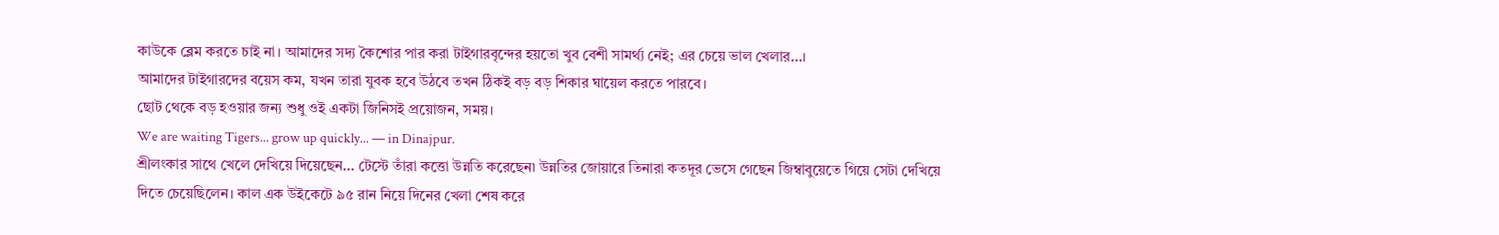কাউকে ব্লেম করতে চাই না। আমাদের সদ্য কৈশোর পার করা টাইগারবৃন্দের হয়তো খুব বেশী সামর্থ্য নেই; এর চেয়ে ভাল খেলার...।
আমাদের টাইগারদের বয়েস কম, যখন তারা যুবক হবে উঠবে তখন ঠিকই বড় বড় শিকার ঘায়েল করতে পারবে।
ছোট থেকে বড় হওয়ার জন্য শুধু ওই একটা জিনিসই প্রয়োজন, সময়।
We are waiting Tigers... grow up quickly... — in Dinajpur.
শ্রীলংকার সাথে খেলে দেখিয়ে দিয়েছেন... টেস্টে তাঁরা কত্তো উন্নতি করেছেন৷ উন্নতির জোয়ারে তিনারা কতদূর ভেসে গেছেন জিম্বাবুয়েতে গিয়ে সেটা দেখিয়ে দিতে চেয়েছিলেন। কাল এক উইকেটে ৯৫ রান নিয়ে দিনের খেলা শেষ করে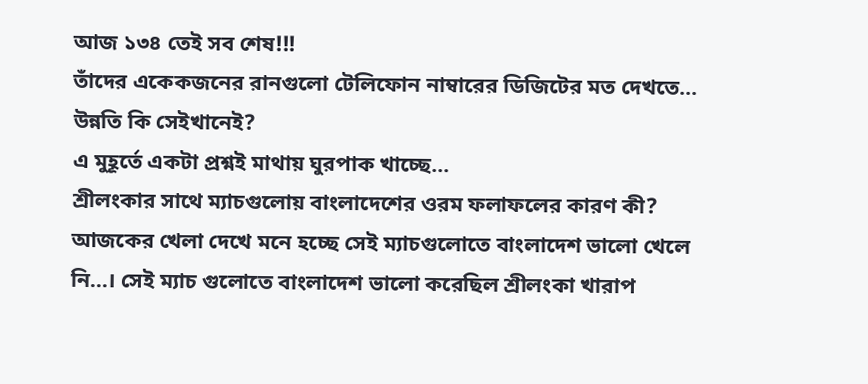আজ ১৩৪ তেই সব শেষ!!!
তাঁদের একেকজনের রানগুলো টেলিফোন নাম্বারের ডিজিটের মত দেখতে... উন্নতি কি সেইখানেই?
এ মুহূর্তে একটা প্রশ্নই মাথায় ঘুরপাক খাচ্ছে...
শ্রীলংকার সাথে ম্যাচগুলোয় বাংলাদেশের ওরম ফলাফলের কারণ কী? আজকের খেলা দেখে মনে হচ্ছে সেই ম্যাচগুলোতে বাংলাদেশ ভালো খেলে নি...। সেই ম্যাচ গুলোতে বাংলাদেশ ভালো করেছিল শ্রীলংকা খারাপ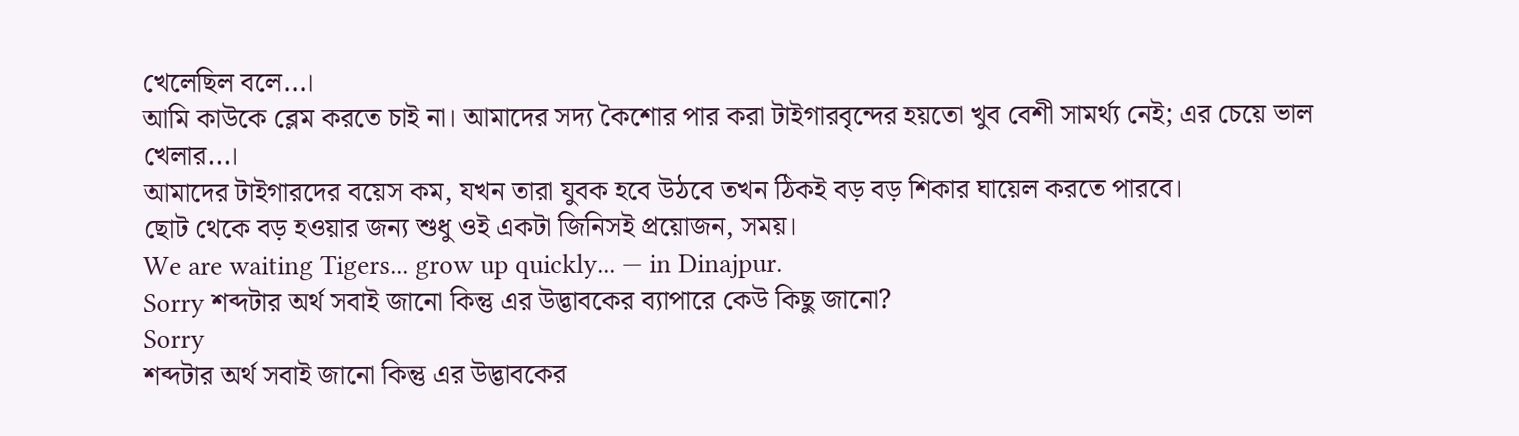খেলেছিল বলে...।
আমি কাউকে ব্লেম করতে চাই না। আমাদের সদ্য কৈশোর পার করা টাইগারবৃন্দের হয়তো খুব বেশী সামর্থ্য নেই; এর চেয়ে ভাল খেলার...।
আমাদের টাইগারদের বয়েস কম, যখন তারা যুবক হবে উঠবে তখন ঠিকই বড় বড় শিকার ঘায়েল করতে পারবে।
ছোট থেকে বড় হওয়ার জন্য শুধু ওই একটা জিনিসই প্রয়োজন, সময়।
We are waiting Tigers... grow up quickly... — in Dinajpur.
Sorry শব্দটার অর্থ সবাই জানো কিন্তু এর উদ্ভাবকের ব্যাপারে কেউ কিছু জানো?
Sorry
শব্দটার অর্থ সবাই জানো কিন্তু এর উদ্ভাবকের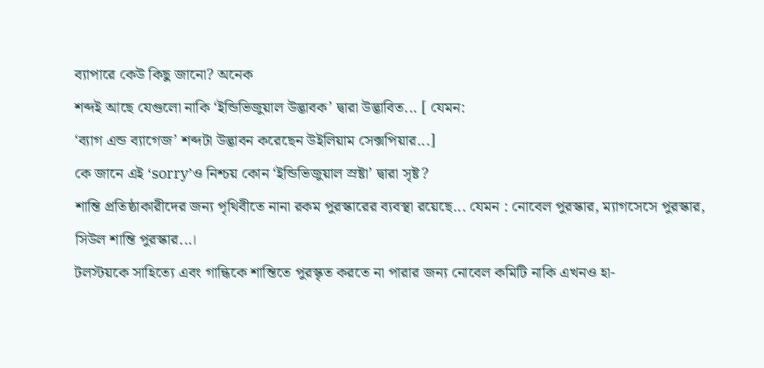ব্যাপারে কেউ কিছু জানো? অনেক
শব্দই আছে যেগুলো নাকি ‘ইন্ডিভিজুয়াল উদ্ভাবক’ দ্বারা উদ্ভাবিত... [ যেমন:
‘ব্যাগ এন্ড ব্যাগেজ’ শব্দটা উদ্ভাবন করেছেন উইলিয়াম সেক্সপিয়ার...]
কে জানে এই ‘sorry’ও নিশ্চয় কোন ‘ইন্ডিভিজুয়াল স্রষ্টা’ দ্বারা সৃষ্ট?
শান্তি প্রতিষ্ঠাকারীদের জন্য পৃথিবীতে নানা রকম পুরস্কারের ব্যবস্থা রয়েছে... যেমন : নোবেল পুরস্কার, ম্যাগসেসে পুরস্কার, সিউল শান্তি পুরস্কার...।
টলস্টয়কে সাহিত্যে এবং গান্ধিকে শান্তিতে পুরস্কৃত করতে না পারার জন্য নোবেল কমিটি নাকি এখনও হা-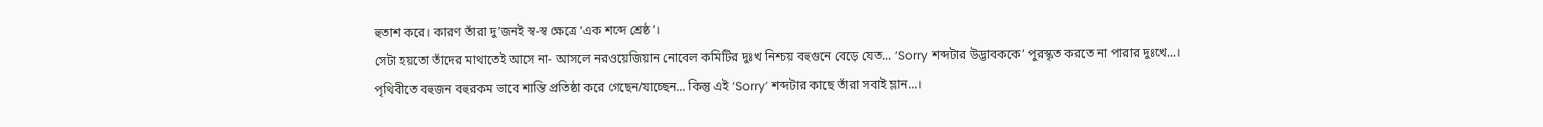হুতাশ করে। কারণ তাঁরা দু’জনই স্ব-স্ব ক্ষেত্রে ‘এক শব্দে শ্রেষ্ঠ’।
সেটা হয়তো তাঁদের মাথাতেই আসে না- আসলে নরওয়েজিয়ান নোবেল কমিটির দুঃখ নিশ্চয় বহুগুনে বেড়ে যেত... ‘Sorry শব্দটার উদ্ভাবককে’ পুরস্কৃত করতে না পারার দুঃখে...।
পৃথিবীতে বহুজন বহুরকম ভাবে শান্তি প্রতিষ্ঠা করে গেছেন/যাচ্ছেন... কিন্তু এই ‘Sorry’ শব্দটার কাছে তাঁরা সবাই ম্লান...।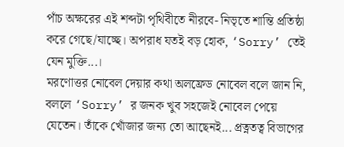পাঁচ অক্ষরের এই শব্দটা পৃথিবীতে নীরবে- নিভৃতে শান্তি প্রতিষ্ঠা করে গেছে/যাচ্ছে। অপরাধ যতই বড় হোক, ‘Sorry’ তেই যেন মুক্তি...।
মরণোত্তর নোবেল দেয়ার কথা অলফ্রেড নোবেল বলে জান নি, বললে ‘Sorry’ র জনক খুব সহজেই নোবেল পেয়ে যেতেন। তাঁকে খোঁজার জন্য তো আছেনই... প্রত্নতত্ব বিভাগের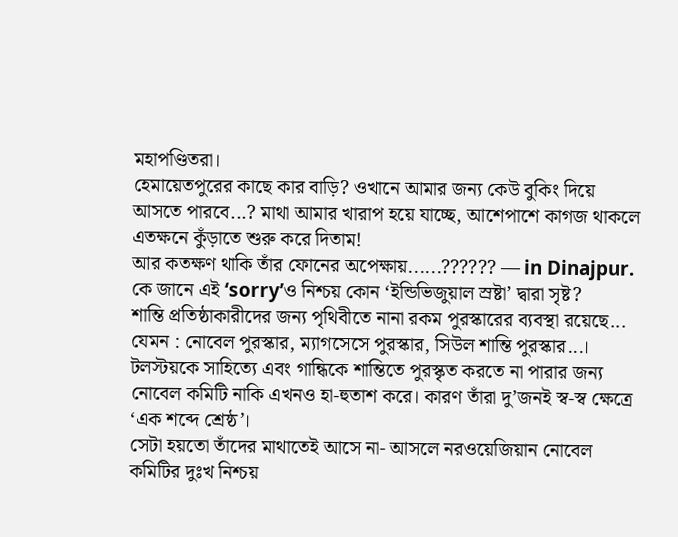মহাপণ্ডিতরা।
হেমায়েতপুরের কাছে কার বাড়ি? ওখানে আমার জন্য কেউ বুকিং দিয়ে আসতে পারবে...? মাথা আমার খারাপ হয়ে যাচ্ছে, আশেপাশে কাগজ থাকলে এতক্ষনে কুঁড়াতে শুরু করে দিতাম!
আর কতক্ষণ থাকি তাঁর ফোনের অপেক্ষায়......?????? — in Dinajpur.
কে জানে এই ‘sorry’ও নিশ্চয় কোন ‘ইন্ডিভিজুয়াল স্রষ্টা’ দ্বারা সৃষ্ট?
শান্তি প্রতিষ্ঠাকারীদের জন্য পৃথিবীতে নানা রকম পুরস্কারের ব্যবস্থা রয়েছে... যেমন : নোবেল পুরস্কার, ম্যাগসেসে পুরস্কার, সিউল শান্তি পুরস্কার...।
টলস্টয়কে সাহিত্যে এবং গান্ধিকে শান্তিতে পুরস্কৃত করতে না পারার জন্য নোবেল কমিটি নাকি এখনও হা-হুতাশ করে। কারণ তাঁরা দু’জনই স্ব-স্ব ক্ষেত্রে ‘এক শব্দে শ্রেষ্ঠ’।
সেটা হয়তো তাঁদের মাথাতেই আসে না- আসলে নরওয়েজিয়ান নোবেল কমিটির দুঃখ নিশ্চয়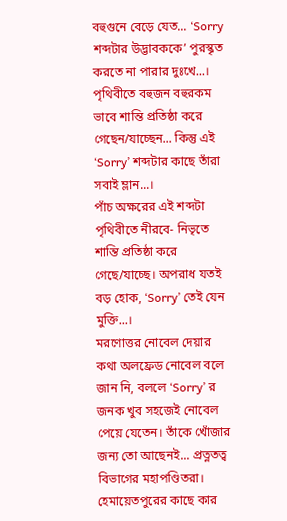বহুগুনে বেড়ে যেত... ‘Sorry শব্দটার উদ্ভাবককে’ পুরস্কৃত করতে না পারার দুঃখে...।
পৃথিবীতে বহুজন বহুরকম ভাবে শান্তি প্রতিষ্ঠা করে গেছেন/যাচ্ছেন... কিন্তু এই ‘Sorry’ শব্দটার কাছে তাঁরা সবাই ম্লান...।
পাঁচ অক্ষরের এই শব্দটা পৃথিবীতে নীরবে- নিভৃতে শান্তি প্রতিষ্ঠা করে গেছে/যাচ্ছে। অপরাধ যতই বড় হোক, ‘Sorry’ তেই যেন মুক্তি...।
মরণোত্তর নোবেল দেয়ার কথা অলফ্রেড নোবেল বলে জান নি, বললে ‘Sorry’ র জনক খুব সহজেই নোবেল পেয়ে যেতেন। তাঁকে খোঁজার জন্য তো আছেনই... প্রত্নতত্ব বিভাগের মহাপণ্ডিতরা।
হেমায়েতপুরের কাছে কার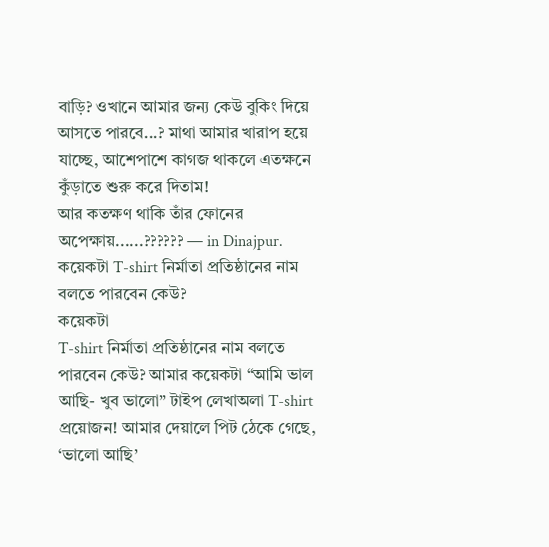বাড়ি? ওখানে আমার জন্য কেউ বুকিং দিয়ে আসতে পারবে...? মাথা আমার খারাপ হয়ে যাচ্ছে, আশেপাশে কাগজ থাকলে এতক্ষনে কুঁড়াতে শুরু করে দিতাম!
আর কতক্ষণ থাকি তাঁর ফোনের অপেক্ষায়......?????? — in Dinajpur.
কয়েকটা T-shirt নির্মাতা প্রতিষ্ঠানের নাম বলতে পারবেন কেউ?
কয়েকটা
T-shirt নির্মাতা প্রতিষ্ঠানের নাম বলতে পারবেন কেউ? আমার কয়েকটা “আমি ভাল
আছি- খুব ভালো” টাইপ লেখাঅলা T-shirt প্রয়োজন! আমার দেয়ালে পিট ঠেকে গেছে,
‘ভালো আছি’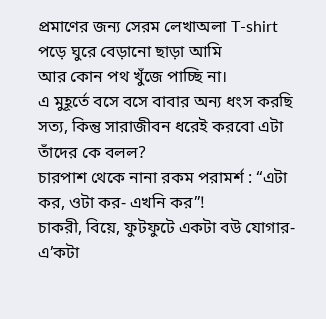প্রমাণের জন্য সেরম লেখাঅলা T-shirt পড়ে ঘুরে বেড়ানো ছাড়া আমি
আর কোন পথ খুঁজে পাচ্ছি না।
এ মুহূর্তে বসে বসে বাবার অন্য ধংস করছি সত্য, কিন্তু সারাজীবন ধরেই করবো এটা তাঁদের কে বলল?
চারপাশ থেকে নানা রকম পরামর্শ : “এটা কর, ওটা কর- এখনি কর”!
চাকরী, বিয়ে, ফুটফুটে একটা বউ যোগার- এ’কটা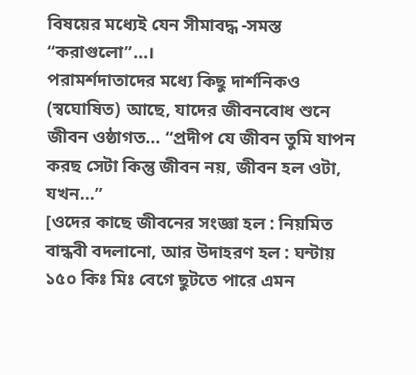বিষয়ের মধ্যেই যেন সীমাবদ্ধ -সমস্ত “করাগুলো”...।
পরামর্শদাতাদের মধ্যে কিছু দার্শনিকও (স্বঘোষিত) আছে, যাদের জীবনবোধ শুনে জীবন ওষ্ঠাগত... “প্রদীপ যে জীবন তুমি যাপন করছ সেটা কিন্তু জীবন নয়, জীবন হল ওটা, যখন...”
[ওদের কাছে জীবনের সংজ্ঞা হল : নিয়মিত বান্ধবী বদলানো, আর উদাহরণ হল : ঘন্টায় ১৫০ কিঃ মিঃ বেগে ছুটতে পারে এমন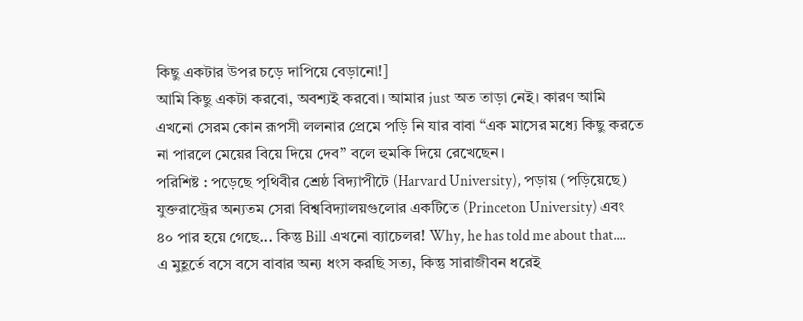কিছু একটার উপর চড়ে দাপিয়ে বেড়ানো!]
আমি কিছু একটা করবো, অবশ্যই করবো। আমার just অত তাড়া নেই। কারণ আমি এখনো সেরম কোন রূপসী ললনার প্রেমে পড়ি নি যার বাবা “এক মাসের মধ্যে কিছু করতে না পারলে মেয়ের বিয়ে দিয়ে দেব” বলে হুমকি দিয়ে রেখেছেন।
পরিশিষ্ট : পড়েছে পৃথিবীর শ্রেষ্ঠ বিদ্যাপীটে (Harvard University), পড়ায় (পড়িয়েছে) যুক্তরাস্ট্রের অন্যতম সেরা বিশ্ববিদ্যালয়গুলোর একটিতে (Princeton University) এবং ৪০ পার হয়ে গেছে... কিন্তু Bill এখনো ব্যাচেলর! Why, he has told me about that....
এ মুহূর্তে বসে বসে বাবার অন্য ধংস করছি সত্য, কিন্তু সারাজীবন ধরেই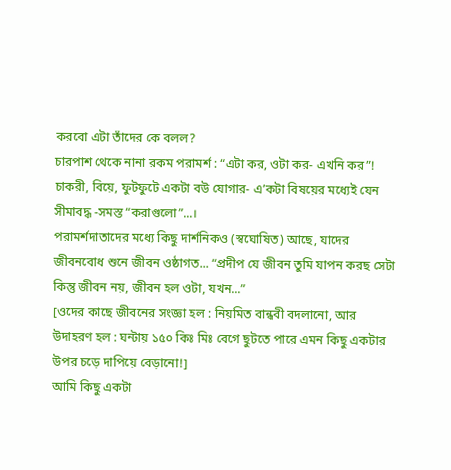করবো এটা তাঁদের কে বলল?
চারপাশ থেকে নানা রকম পরামর্শ : “এটা কর, ওটা কর- এখনি কর”!
চাকরী, বিয়ে, ফুটফুটে একটা বউ যোগার- এ’কটা বিষয়ের মধ্যেই যেন সীমাবদ্ধ -সমস্ত “করাগুলো”...।
পরামর্শদাতাদের মধ্যে কিছু দার্শনিকও (স্বঘোষিত) আছে, যাদের জীবনবোধ শুনে জীবন ওষ্ঠাগত... “প্রদীপ যে জীবন তুমি যাপন করছ সেটা কিন্তু জীবন নয়, জীবন হল ওটা, যখন...”
[ওদের কাছে জীবনের সংজ্ঞা হল : নিয়মিত বান্ধবী বদলানো, আর উদাহরণ হল : ঘন্টায় ১৫০ কিঃ মিঃ বেগে ছুটতে পারে এমন কিছু একটার উপর চড়ে দাপিয়ে বেড়ানো!]
আমি কিছু একটা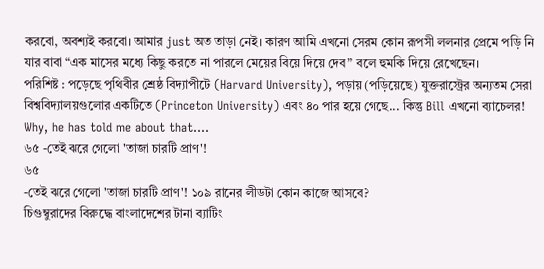করবো, অবশ্যই করবো। আমার just অত তাড়া নেই। কারণ আমি এখনো সেরম কোন রূপসী ললনার প্রেমে পড়ি নি যার বাবা “এক মাসের মধ্যে কিছু করতে না পারলে মেয়ের বিয়ে দিয়ে দেব” বলে হুমকি দিয়ে রেখেছেন।
পরিশিষ্ট : পড়েছে পৃথিবীর শ্রেষ্ঠ বিদ্যাপীটে (Harvard University), পড়ায় (পড়িয়েছে) যুক্তরাস্ট্রের অন্যতম সেরা বিশ্ববিদ্যালয়গুলোর একটিতে (Princeton University) এবং ৪০ পার হয়ে গেছে... কিন্তু Bill এখনো ব্যাচেলর! Why, he has told me about that....
৬৫ -তেই ঝরে গেলো 'তাজা চারটি প্রাণ'!
৬৫
-তেই ঝরে গেলো 'তাজা চারটি প্রাণ'! ১০৯ রানের লীডটা কোন কাজে আসবে?
চিগুম্বুরাদের বিরুদ্ধে বাংলাদেশের টানা ব্যাটিং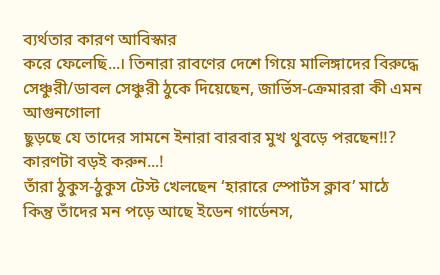ব্যর্থতার কারণ আবিস্কার
করে ফেলেছি...। তিনারা রাবণের দেশে গিয়ে মালিঙ্গাদের বিরুদ্ধে
সেঞ্চুরী/ডাবল সেঞ্চুরী ঠুকে দিয়েছেন, জার্ভিস-ক্রেমাররা কী এমন আগুনগোলা
ছুড়ছে যে তাদের সামনে ইনারা বারবার মুখ থুবড়ে পরছেন!!? কারণটা বড়ই করুন...!
তাঁরা ঠুকুস-ঠুকুস টেস্ট খেলছেন ‘হারারে স্পোর্টস ক্লাব’ মাঠে
কিন্তু তাঁদের মন পড়ে আছে ইডেন গার্ডেনস,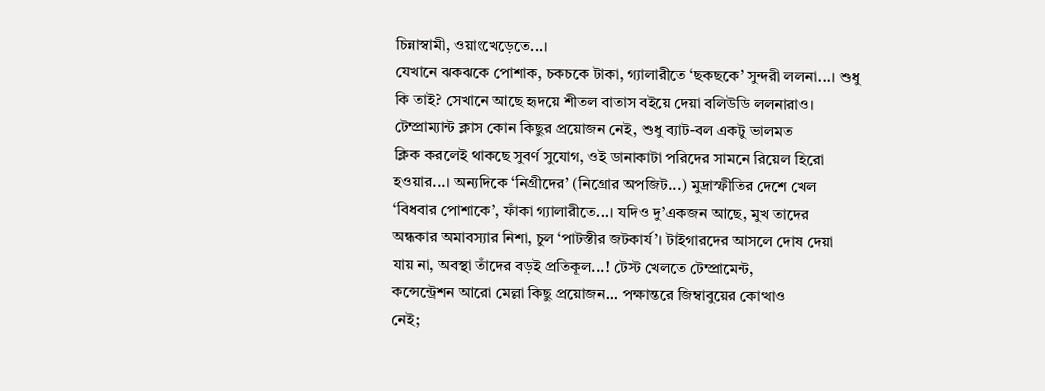চিন্নাস্বামী, ওয়াংখেড়েতে...।
যেখানে ঝকঝকে পোশাক, চকচকে টাকা, গ্যালারীতে ‘ছকছকে’ সুন্দরী ললনা...। শুধু
কি তাই? সেখানে আছে হৃদয়ে শীতল বাতাস বইয়ে দেয়া বলিউডি ললনারাও।
টেম্প্রাম্যান্ট ক্লাস কোন কিছুর প্রয়োজন নেই, শুধু ব্যাট-বল একটু ভালমত
ক্লিক করলেই থাকছে সুবর্ণ সুযোগ, ওই ডানাকাটা পরিদের সামনে রিয়েল হিরো
হওয়ার...। অন্যদিকে ‘নিগ্রীদের’ (নিগ্রোর অপজিট...) মুদ্রাস্ফীতির দেশে খেল
‘বিধবার পোশাকে’, ফাঁকা গ্যালারীতে...। যদিও দু’একজন আছে, মুখ তাদের
অন্ধকার অমাবস্যার নিশা, চুল ‘পাটস্তীর জটকার্য’। টাইগারদের আসলে দোষ দেয়া
যায় না, অবস্থা তাঁদের বড়ই প্রতিকূল...! টেস্ট খেলতে টেম্প্রামেন্ট,
কন্সেন্ট্রেশন আরো মেল্লা কিছু প্রয়োজন... পক্ষান্তরে জিম্বাবুয়ের কোত্থাও
নেই;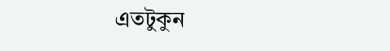এতটুকুন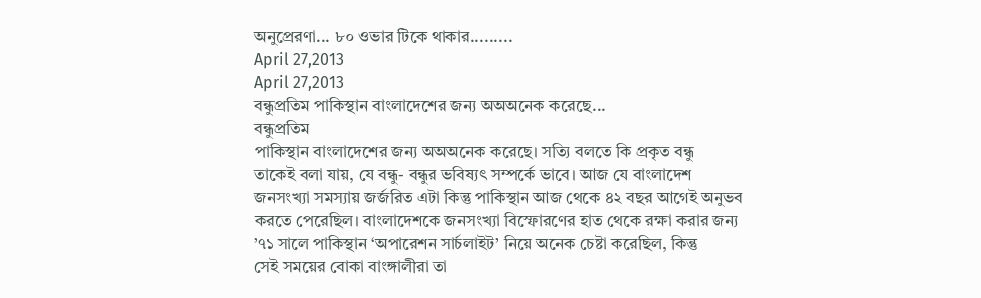অনুপ্রেরণা... ৮০ ওভার টিকে থাকার.........
April 27,2013
April 27,2013
বন্ধুপ্রতিম পাকিস্থান বাংলাদেশের জন্য অঅঅনেক করেছে...
বন্ধুপ্রতিম
পাকিস্থান বাংলাদেশের জন্য অঅঅনেক করেছে। সত্যি বলতে কি প্রকৃত বন্ধু
তাকেই বলা যায়, যে বন্ধু- বন্ধুর ভবিষ্যৎ সম্পর্কে ভাবে। আজ যে বাংলাদেশ
জনসংখ্যা সমস্যায় জর্জরিত এটা কিন্তু পাকিস্থান আজ থেকে ৪২ বছর আগেই অনুভব
করতে পেরেছিল। বাংলাদেশকে জনসংখ্যা বিস্ফোরণের হাত থেকে রক্ষা করার জন্য
’৭১ সালে পাকিস্থান ‘অপারেশন সার্চলাইট’ নিয়ে অনেক চেষ্টা করেছিল, কিন্তু
সেই সময়ের বোকা বাংঙ্গালীরা তা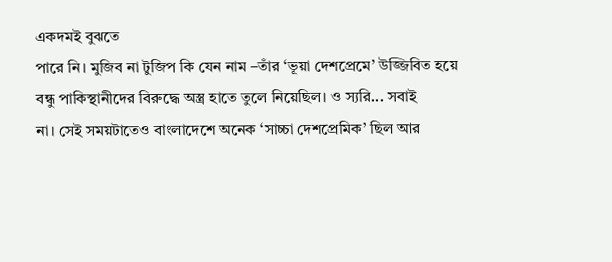একদমই বুঝতে
পারে নি। মুজিব না টুজিপ কি যেন নাম –তাঁর ‘ভূয়া দেশপ্রেমে’ উজ্জিবিত হয়ে
বন্ধু পাকিস্থানীদের বিরুদ্ধে অস্ত্র হাতে তুলে নিয়েছিল। ও স্যরি... সবাই
না। সেই সময়টাতেও বাংলাদেশে অনেক ‘সাচ্চা দেশপ্রেমিক’ ছিল আর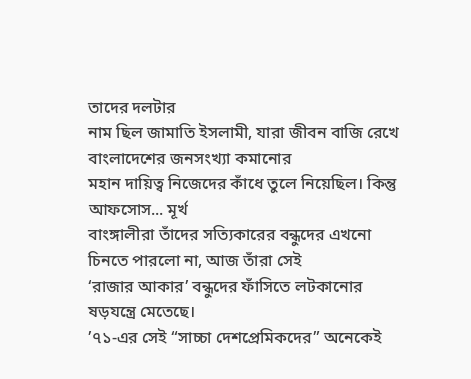তাদের দলটার
নাম ছিল জামাতি ইসলামী, যারা জীবন বাজি রেখে বাংলাদেশের জনসংখ্যা কমানোর
মহান দায়িত্ব নিজেদের কাঁধে তুলে নিয়েছিল। কিন্তু আফসোস... মূর্খ
বাংঙ্গালীরা তাঁদের সত্যিকারের বন্ধুদের এখনো চিনতে পারলো না, আজ তাঁরা সেই
‘রাজার আকার’ বন্ধুদের ফাঁসিতে লটকানোর ষড়যন্ত্রে মেতেছে।
’৭১-এর সেই “সাচ্চা দেশপ্রেমিকদের” অনেকেই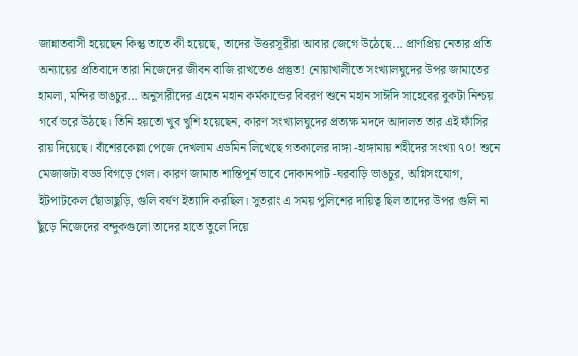জান্নাতবাসী হয়েছেন কিন্তু তাতে কী হয়েছে, তাদের উত্তরসূরীরা আবার জেগে উঠেছে... প্রাণপ্রিয় নেতার প্রতি অন্যায়ের প্রতিবাদে তারা নিজেদের জীবন বাজি রাখতেও প্রস্তুত! নোয়াখালীতে সংখ্যালঘুদের উপর জামাতের হামলা, মন্দির ভাঙচুর... অনুসারীদের এহেন মহান কর্মকান্ডের বিবরণ শুনে মহান সাঈদি সাহেবের বুকটা নিশ্চয় গর্বে ভরে উঠছে। তিনি হয়তো খুব খুশি হয়েছেন, কারণ সংখ্যালঘুদের প্রত্যক্ষ মদদে আদালত তার এই ফাঁসির রায় দিয়েছে। বাঁশেরকেল্লা পেজে দেখলাম এডমিন লিখেছে গতকালের দাঙ্গা -হাঙ্গামায় শহীদের সংখ্যা ৭০! শুনে মেজাজটা বড্ড বিগড়ে গেল। কারণ জামাত শান্তিপূর্ন ভাবে দোকানপাট -ঘরবাড়ি ভাঙচুর, অগ্নিসংযোগ, ইটপাটকেল ছোঁডাছুড়ি, গুলি বর্ষণ ইত্যাদি করছিল। সুতরাং এ সময় পুলিশের দায়িত্ব ছিল তাদের উপর গুলি না ছুঁড়ে নিজেদের বন্দুকগুলো তাদের হাতে তুলে দিয়ে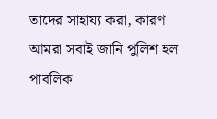তাদের সাহায্য করা, কারণ আমরা সবাই জানি পুলিশ হল পাবলিক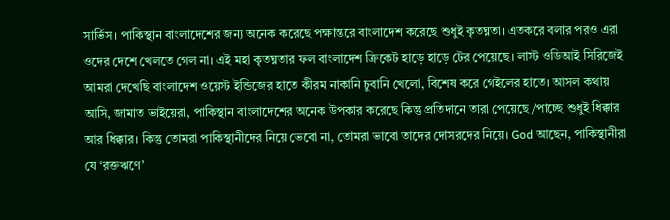সার্ভিস। পাকিস্থান বাংলাদেশের জন্য অনেক করেছে পক্ষান্তরে বাংলাদেশ করেছে শুধুই কৃতঘ্নতা। এতকরে বলার পরও এরা ওদের দেশে খেলতে গেল না। এই মহা কৃতঘ্নতার ফল বাংলাদেশ ক্রিকেট হাড়ে হাড়ে টের পেয়েছে। লাস্ট ওডিআই সিরিজেই আমরা দেখেছি বাংলাদেশ ওয়েস্ট ইন্ডিজের হাতে কীরম নাকানি চুবানি খেলো, বিশেষ করে গেইলের হাতে। আসল কথায় আসি, জামাত ভাইয়েরা, পাকিস্থান বাংলাদেশের অনেক উপকার করেছে কিন্তু প্রতিদানে তারা পেয়েছে/পাচ্ছে শুধুই ধিক্কার আর ধিক্কার। কিন্তু তোমরা পাকিস্থানীদের নিয়ে ভেবো না, তোমরা ভাবো তাদের দোসরদের নিয়ে। God আছেন, পাকিস্থানীরা যে ‘রক্তঋণে’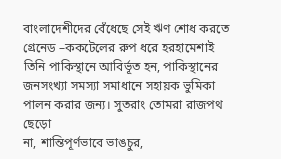বাংলাদেশীদের বেঁধেছে সেই ঋণ শোধ করতে গ্রেনেড –ককটেলের রুপ ধরে হরহামেশাই তিনি পাকিস্থানে আবির্ভূত হন, পাকিস্থানের জনসংখ্যা সমস্যা সমাধানে সহায়ক ভুমিকা পালন করার জন্য। সুতরাং তোমরা রাজপথ ছেড়ো
না, শান্তিপূর্ণভাবে ভাঙচুর,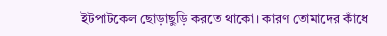ইটপাটকেল ছোড়াছুড়ি করতে থাকো। কারণ তোমাদের কাঁধে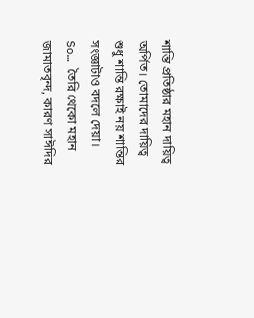শান্তি প্রতিষ্ঠার মহান দায়িত্ব অর্পিত। তোমাদের দায়িত্ব শুধু শান্তি রক্ষাই নয় শান্তির সংজ্ঞাটাও বদলে দেয়া। So… তৈরি থেকো মহান জামাতবৃন্দ, কারণ সাঈদির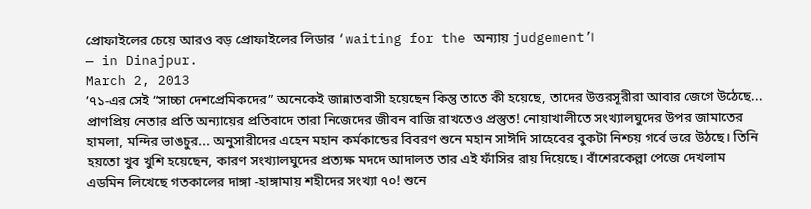প্রোফাইলের চেয়ে আরও বড় প্রোফাইলের লিডার ‘waiting for the অন্যায় judgement’।
— in Dinajpur.
March 2, 2013
’৭১-এর সেই “সাচ্চা দেশপ্রেমিকদের” অনেকেই জান্নাতবাসী হয়েছেন কিন্তু তাতে কী হয়েছে, তাদের উত্তরসূরীরা আবার জেগে উঠেছে... প্রাণপ্রিয় নেতার প্রতি অন্যায়ের প্রতিবাদে তারা নিজেদের জীবন বাজি রাখতেও প্রস্তুত! নোয়াখালীতে সংখ্যালঘুদের উপর জামাতের হামলা, মন্দির ভাঙচুর... অনুসারীদের এহেন মহান কর্মকান্ডের বিবরণ শুনে মহান সাঈদি সাহেবের বুকটা নিশ্চয় গর্বে ভরে উঠছে। তিনি হয়তো খুব খুশি হয়েছেন, কারণ সংখ্যালঘুদের প্রত্যক্ষ মদদে আদালত তার এই ফাঁসির রায় দিয়েছে। বাঁশেরকেল্লা পেজে দেখলাম এডমিন লিখেছে গতকালের দাঙ্গা -হাঙ্গামায় শহীদের সংখ্যা ৭০! শুনে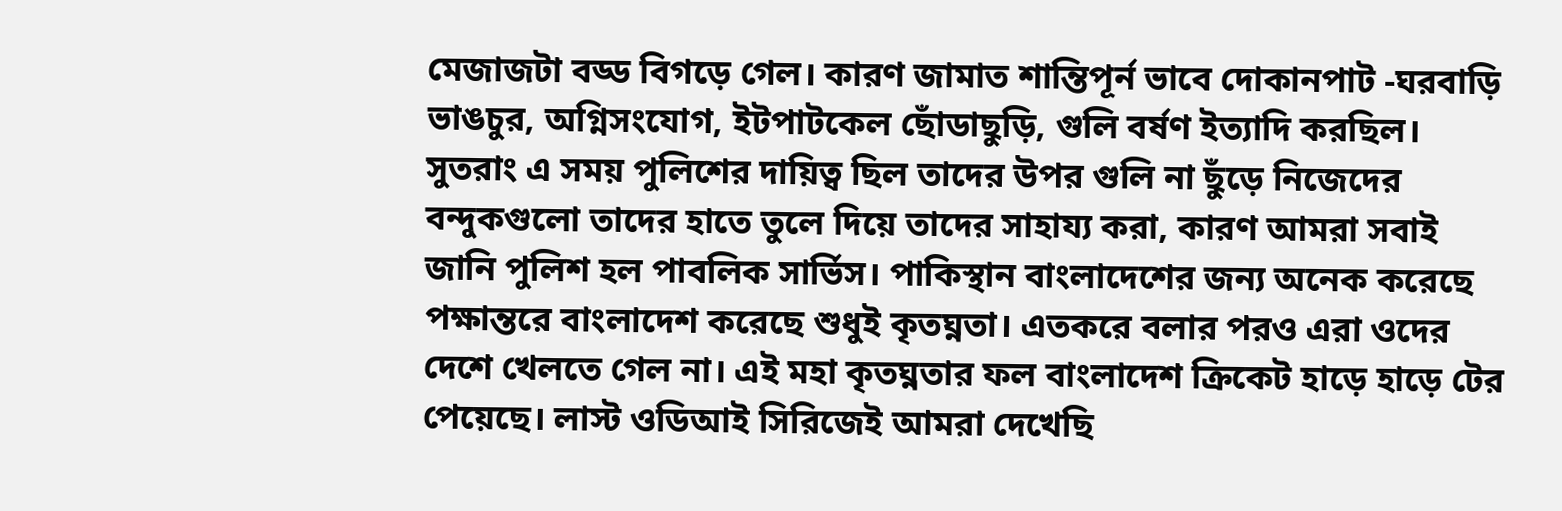মেজাজটা বড্ড বিগড়ে গেল। কারণ জামাত শান্তিপূর্ন ভাবে দোকানপাট -ঘরবাড়ি ভাঙচুর, অগ্নিসংযোগ, ইটপাটকেল ছোঁডাছুড়ি, গুলি বর্ষণ ইত্যাদি করছিল। সুতরাং এ সময় পুলিশের দায়িত্ব ছিল তাদের উপর গুলি না ছুঁড়ে নিজেদের বন্দুকগুলো তাদের হাতে তুলে দিয়ে তাদের সাহায্য করা, কারণ আমরা সবাই জানি পুলিশ হল পাবলিক সার্ভিস। পাকিস্থান বাংলাদেশের জন্য অনেক করেছে পক্ষান্তরে বাংলাদেশ করেছে শুধুই কৃতঘ্নতা। এতকরে বলার পরও এরা ওদের দেশে খেলতে গেল না। এই মহা কৃতঘ্নতার ফল বাংলাদেশ ক্রিকেট হাড়ে হাড়ে টের পেয়েছে। লাস্ট ওডিআই সিরিজেই আমরা দেখেছি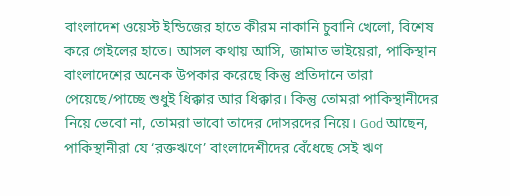বাংলাদেশ ওয়েস্ট ইন্ডিজের হাতে কীরম নাকানি চুবানি খেলো, বিশেষ করে গেইলের হাতে। আসল কথায় আসি, জামাত ভাইয়েরা, পাকিস্থান বাংলাদেশের অনেক উপকার করেছে কিন্তু প্রতিদানে তারা পেয়েছে/পাচ্ছে শুধুই ধিক্কার আর ধিক্কার। কিন্তু তোমরা পাকিস্থানীদের নিয়ে ভেবো না, তোমরা ভাবো তাদের দোসরদের নিয়ে। God আছেন, পাকিস্থানীরা যে ‘রক্তঋণে’ বাংলাদেশীদের বেঁধেছে সেই ঋণ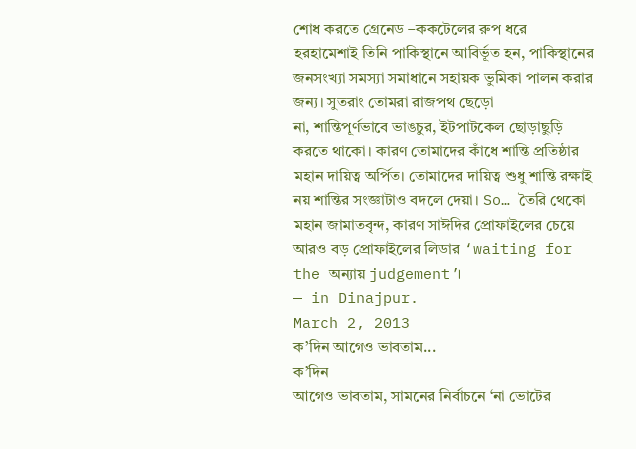শোধ করতে গ্রেনেড –ককটেলের রুপ ধরে হরহামেশাই তিনি পাকিস্থানে আবির্ভূত হন, পাকিস্থানের জনসংখ্যা সমস্যা সমাধানে সহায়ক ভুমিকা পালন করার জন্য। সুতরাং তোমরা রাজপথ ছেড়ো
না, শান্তিপূর্ণভাবে ভাঙচুর, ইটপাটকেল ছোড়াছুড়ি করতে থাকো। কারণ তোমাদের কাঁধে শান্তি প্রতিষ্ঠার মহান দায়িত্ব অর্পিত। তোমাদের দায়িত্ব শুধু শান্তি রক্ষাই নয় শান্তির সংজ্ঞাটাও বদলে দেয়া। So… তৈরি থেকো মহান জামাতবৃন্দ, কারণ সাঈদির প্রোফাইলের চেয়ে আরও বড় প্রোফাইলের লিডার ‘waiting for the অন্যায় judgement’।
— in Dinajpur.
March 2, 2013
ক’দিন আগেও ভাবতাম...
ক’দিন
আগেও ভাবতাম, সামনের নির্বাচনে ‘না ভোটের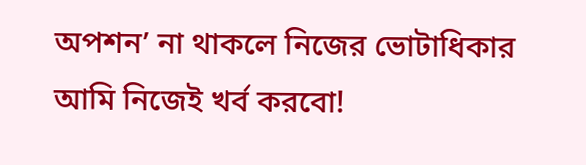অপশন’ না থাকলে নিজের ভোটাধিকার
আমি নিজেই খর্ব করবো!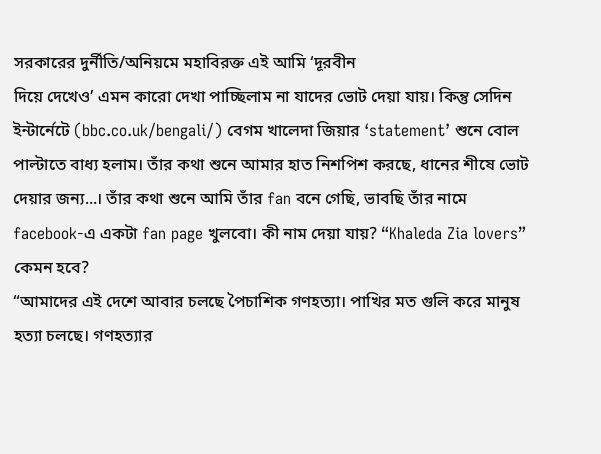সরকারের দুর্নীতি/অনিয়মে মহাবিরক্ত এই আমি ‘দূরবীন
দিয়ে দেখেও’ এমন কারো দেখা পাচ্ছিলাম না যাদের ভোট দেয়া যায়। কিন্তু সেদিন
ইন্টার্নেটে (bbc.co.uk/bengali/) বেগম খালেদা জিয়ার ‘statement’ শুনে বোল
পাল্টাতে বাধ্য হলাম। তাঁর কথা শুনে আমার হাত নিশপিশ করছে, ধানের শীষে ভোট
দেয়ার জন্য...। তাঁর কথা শুনে আমি তাঁর fan বনে গেছি, ভাবছি তাঁর নামে facebook-এ একটা fan page খুলবো। কী নাম দেয়া যায়? “Khaleda Zia lovers” কেমন হবে?
“আমাদের এই দেশে আবার চলছে পৈচাশিক গণহত্যা। পাখির মত গুলি করে মানুষ হত্যা চলছে। গণহত্যার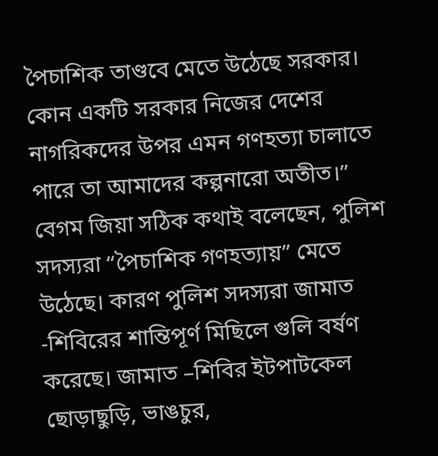পৈচাশিক তাণ্ডবে মেতে উঠেছে সরকার। কোন একটি সরকার নিজের দেশের নাগরিকদের উপর এমন গণহত্যা চালাতে পারে তা আমাদের কল্পনারো অতীত।”
বেগম জিয়া সঠিক কথাই বলেছেন, পুলিশ সদস্যরা “পৈচাশিক গণহত্যায়” মেতে উঠেছে। কারণ পুলিশ সদস্যরা জামাত -শিবিরের শান্তিপূর্ণ মিছিলে গুলি বর্ষণ করেছে। জামাত –শিবির ইটপাটকেল ছোড়াছুড়ি, ভাঙচুর,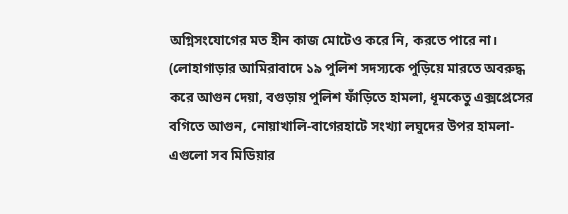অগ্নিসংযোগের মত হীন কাজ মোটেও করে নি, করতে পারে না।
(লোহাগাড়ার আমিরাবাদে ১৯ পুলিশ সদস্যকে পুড়িয়ে মারতে অবরুদ্ধ করে আগুন দেয়া, বগুড়ায় পুলিশ ফাঁড়িতে হামলা, ধূমকেতু এক্সপ্রেসের বগিতে আগুন, নোয়াখালি-বাগেরহাটে সংখ্যা লঘুদের উপর হামলা- এগুলো সব মিডিয়ার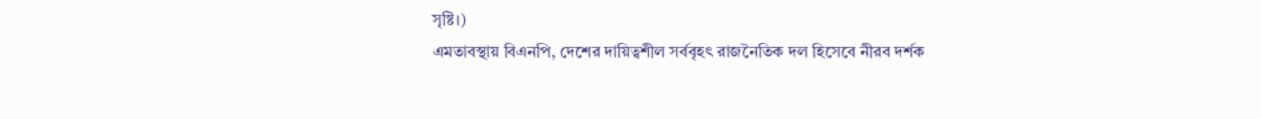সৃষ্টি।)
এমতাবস্থায় বিএনপি, দেশের দায়িত্বশীল সর্ববৃহৎ রাজনৈতিক দল হিসেবে নীরব দর্শক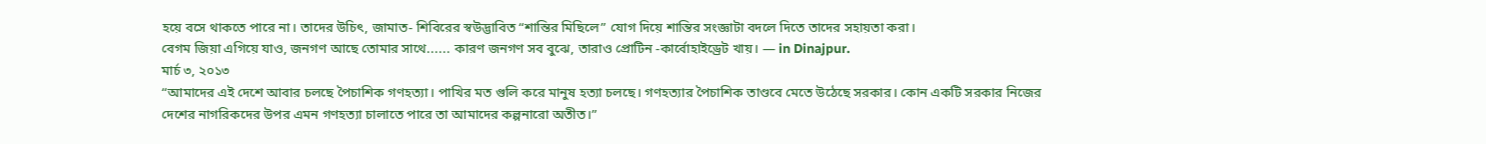হয়ে বসে থাকতে পারে না। তাদের উচিৎ, জামাত- শিবিরের স্বউদ্ভাবিত “শান্তির মিছিলে” যোগ দিয়ে শান্তির সংজ্ঞাটা বদলে দিতে তাদের সহায়তা করা।
বেগম জিয়া এগিয়ে যাও, জনগণ আছে তোমার সাথে...... কারণ জনগণ সব বুঝে, তারাও প্রোটিন -কার্বোহাইড্রেট খায়। — in Dinajpur.
মার্চ ৩, ২০১৩
“আমাদের এই দেশে আবার চলছে পৈচাশিক গণহত্যা। পাখির মত গুলি করে মানুষ হত্যা চলছে। গণহত্যার পৈচাশিক তাণ্ডবে মেতে উঠেছে সরকার। কোন একটি সরকার নিজের দেশের নাগরিকদের উপর এমন গণহত্যা চালাতে পারে তা আমাদের কল্পনারো অতীত।”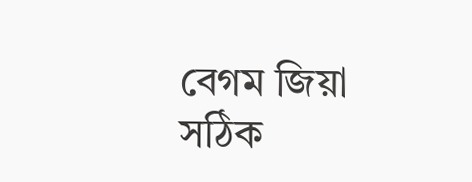বেগম জিয়া সঠিক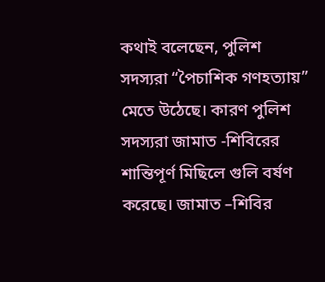কথাই বলেছেন, পুলিশ সদস্যরা “পৈচাশিক গণহত্যায়” মেতে উঠেছে। কারণ পুলিশ সদস্যরা জামাত -শিবিরের শান্তিপূর্ণ মিছিলে গুলি বর্ষণ করেছে। জামাত –শিবির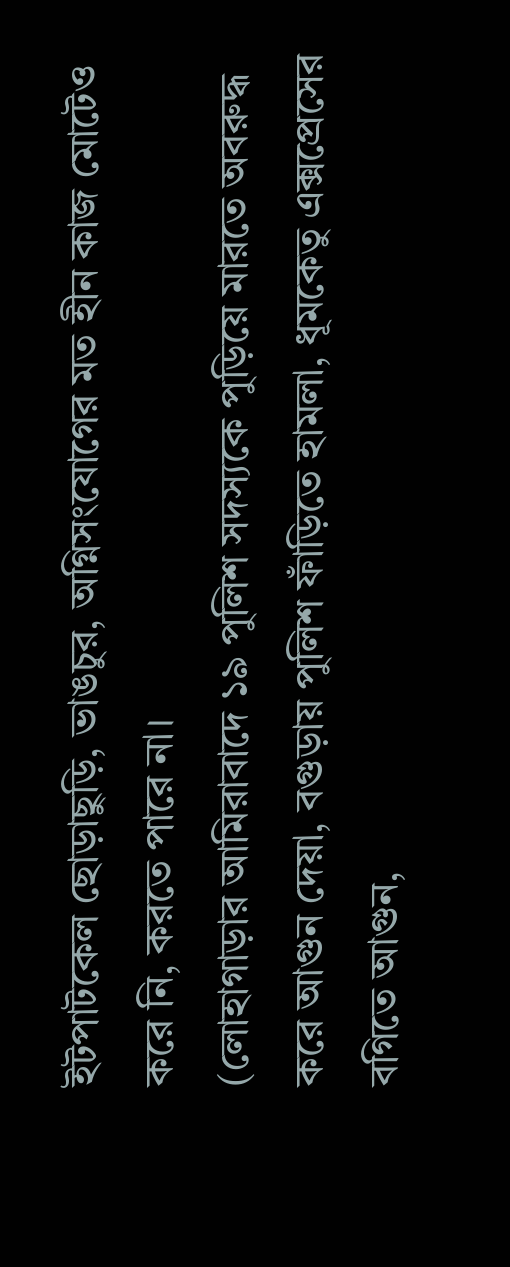ইটপাটকেল ছোড়াছুড়ি, ভাঙচুর, অগ্নিসংযোগের মত হীন কাজ মোটেও করে নি, করতে পারে না।
(লোহাগাড়ার আমিরাবাদে ১৯ পুলিশ সদস্যকে পুড়িয়ে মারতে অবরুদ্ধ করে আগুন দেয়া, বগুড়ায় পুলিশ ফাঁড়িতে হামলা, ধূমকেতু এক্সপ্রেসের বগিতে আগুন,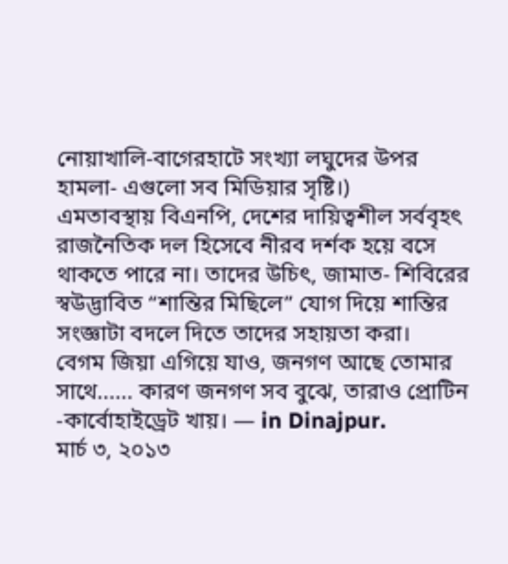নোয়াখালি-বাগেরহাটে সংখ্যা লঘুদের উপর হামলা- এগুলো সব মিডিয়ার সৃষ্টি।)
এমতাবস্থায় বিএনপি, দেশের দায়িত্বশীল সর্ববৃহৎ রাজনৈতিক দল হিসেবে নীরব দর্শক হয়ে বসে থাকতে পারে না। তাদের উচিৎ, জামাত- শিবিরের স্বউদ্ভাবিত “শান্তির মিছিলে” যোগ দিয়ে শান্তির সংজ্ঞাটা বদলে দিতে তাদের সহায়তা করা।
বেগম জিয়া এগিয়ে যাও, জনগণ আছে তোমার সাথে...... কারণ জনগণ সব বুঝে, তারাও প্রোটিন -কার্বোহাইড্রেট খায়। — in Dinajpur.
মার্চ ৩, ২০১৩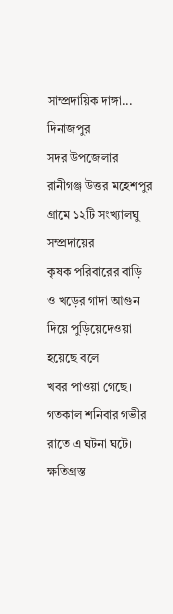সাম্প্রদায়িক দাঙ্গা...
দিনাজপুর
সদর উপজেলার রানীগঞ্জ উত্তর মহেশপুর গ্রামে ১২টি সংখ্যালঘু সম্প্রদায়ের
কৃষক পরিবারের বাড়ি ও খড়ের গাদা আগুন দিয়ে পুড়িয়েদেওয়া হয়েছে বলে
খবর পাওয়া গেছে। গতকাল শনিবার গভীর রাতে এ ঘটনা ঘটে। ক্ষতিগ্রস্ত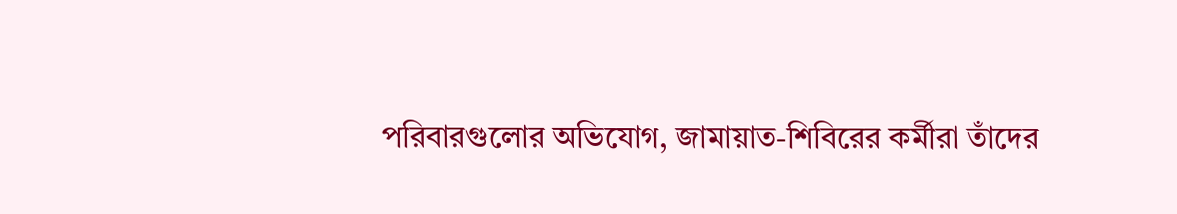পরিবারগুলোর অভিযোগ, জামায়াত-শিবিরের কর্মীরা তাঁদের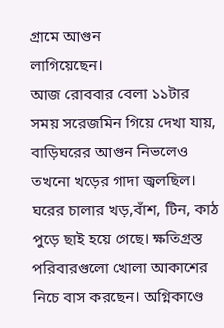গ্রামে আগুন
লাগিয়েছেন।
আজ রোববার বেলা ১১টার সময় সরেজমিন গিয়ে দেখা যায়, বাড়িঘরের আগুন নিভলেও তখনো খড়ের গাদা জ্বলছিল। ঘরের চালার খড়,বাঁশ, টিন, কাঠ পুড়ে ছাই হয়ে গেছে। ক্ষতিগ্রস্ত পরিবারগুলো খোলা আকাশের নিচে বাস করছেন। অগ্নিকাণ্ডে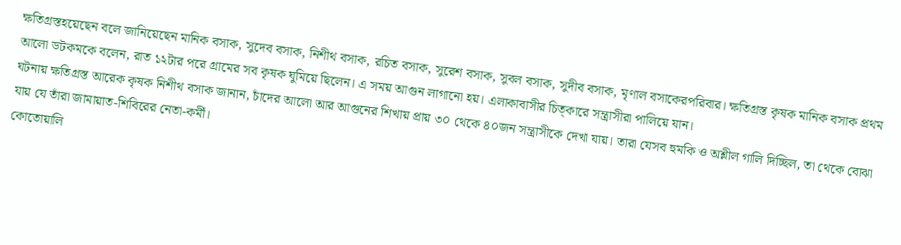ক্ষতিগ্রস্তহয়েছেন বলে জানিয়েছেন মানিক বসাক, সুদেব বসাক, নিশীথ বসাক, রচিত বসাক, সুরেশ বসাক, সুবল বসাক, সুদীব বসাক, মৃণাল বসাকেরপরিবার। ক্ষতিগ্রস্ত কৃষক মানিক বসাক প্রথম আলো ডটকমকে বলেন, রাত ১২টার পরে গ্রামের সব কৃষক ঘুমিয়ে ছিলেন। এ সময় আগুন লাগানো হয়। এলাকাবাসীর চিত্কারে সন্ত্রাসীরা পালিয়ে যান।
ঘটনায় ক্ষতিগ্রস্ত আরেক কৃষক নিশীথ বসাক জানান, চাঁদের আলো আর আগুনের শিখায় প্রায় ৩০ থেকে ৪০জন সন্ত্রাসীকে দেখা যায়। তারা যেসব হুমকি ও অশ্লীল গালি দিচ্ছিল, তা থেকে বোঝা যায় যে তাঁরা জামায়াত-শিবিরের নেতা-কর্মী।
কোতোয়ালি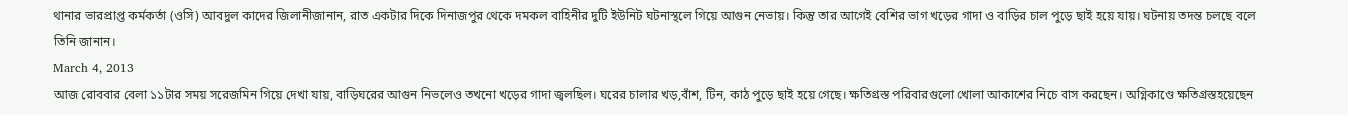থানার ভারপ্রাপ্ত কর্মকর্তা (ওসি) আবদুল কাদের জিলানীজানান, রাত একটার দিকে দিনাজপুর থেকে দমকল বাহিনীর দুটি ইউনিট ঘটনাস্থলে গিয়ে আগুন নেভায়। কিন্তু তার আগেই বেশির ভাগ খড়ের গাদা ও বাড়ির চাল পুড়ে ছাই হয়ে যায়। ঘটনায় তদন্ত চলছে বলে তিনি জানান।
March 4, 2013
আজ রোববার বেলা ১১টার সময় সরেজমিন গিয়ে দেখা যায়, বাড়িঘরের আগুন নিভলেও তখনো খড়ের গাদা জ্বলছিল। ঘরের চালার খড়,বাঁশ, টিন, কাঠ পুড়ে ছাই হয়ে গেছে। ক্ষতিগ্রস্ত পরিবারগুলো খোলা আকাশের নিচে বাস করছেন। অগ্নিকাণ্ডে ক্ষতিগ্রস্তহয়েছেন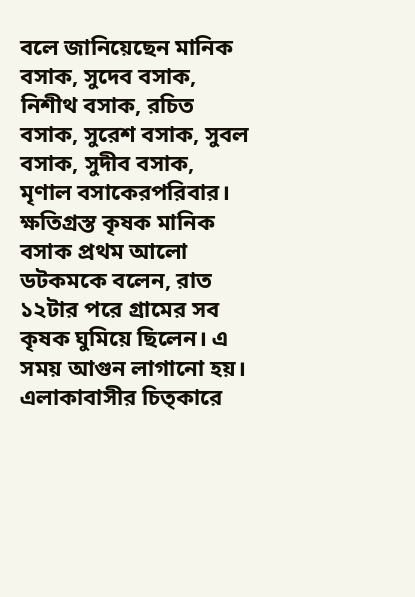বলে জানিয়েছেন মানিক বসাক, সুদেব বসাক, নিশীথ বসাক, রচিত বসাক, সুরেশ বসাক, সুবল বসাক, সুদীব বসাক, মৃণাল বসাকেরপরিবার। ক্ষতিগ্রস্ত কৃষক মানিক বসাক প্রথম আলো ডটকমকে বলেন, রাত ১২টার পরে গ্রামের সব কৃষক ঘুমিয়ে ছিলেন। এ সময় আগুন লাগানো হয়। এলাকাবাসীর চিত্কারে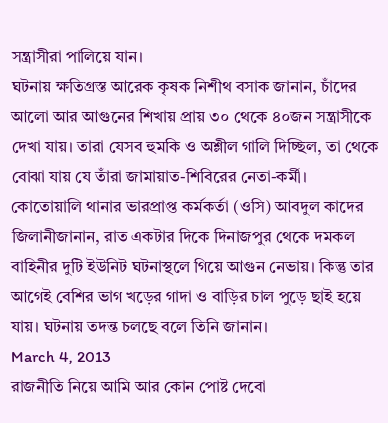সন্ত্রাসীরা পালিয়ে যান।
ঘটনায় ক্ষতিগ্রস্ত আরেক কৃষক নিশীথ বসাক জানান, চাঁদের আলো আর আগুনের শিখায় প্রায় ৩০ থেকে ৪০জন সন্ত্রাসীকে দেখা যায়। তারা যেসব হুমকি ও অশ্লীল গালি দিচ্ছিল, তা থেকে বোঝা যায় যে তাঁরা জামায়াত-শিবিরের নেতা-কর্মী।
কোতোয়ালি থানার ভারপ্রাপ্ত কর্মকর্তা (ওসি) আবদুল কাদের জিলানীজানান, রাত একটার দিকে দিনাজপুর থেকে দমকল বাহিনীর দুটি ইউনিট ঘটনাস্থলে গিয়ে আগুন নেভায়। কিন্তু তার আগেই বেশির ভাগ খড়ের গাদা ও বাড়ির চাল পুড়ে ছাই হয়ে যায়। ঘটনায় তদন্ত চলছে বলে তিনি জানান।
March 4, 2013
রাজনীতি নিয়ে আমি আর কোন পোষ্ট দেবো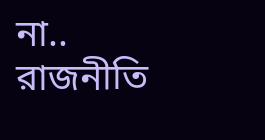না..
রাজনীতি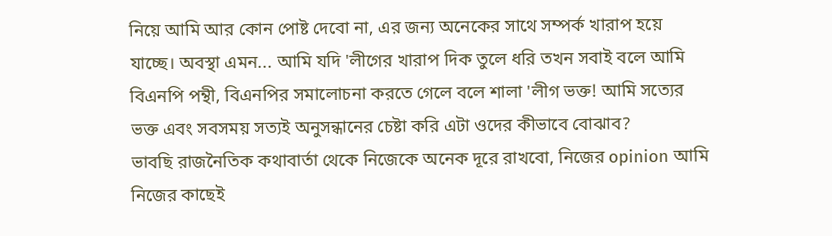নিয়ে আমি আর কোন পোষ্ট দেবো না, এর জন্য অনেকের সাথে সম্পর্ক খারাপ হয়ে
যাচ্ছে। অবস্থা এমন... আমি যদি 'লীগের খারাপ দিক তুলে ধরি তখন সবাই বলে আমি
বিএনপি পন্থী, বিএনপির সমালোচনা করতে গেলে বলে শালা 'লীগ ভক্ত! আমি সত্যের
ভক্ত এবং সবসময় সত্যই অনুসন্ধানের চেষ্টা করি এটা ওদের কীভাবে বোঝাব?
ভাবছি রাজনৈতিক কথাবার্তা থেকে নিজেকে অনেক দূরে রাখবো, নিজের opinion আমি
নিজের কাছেই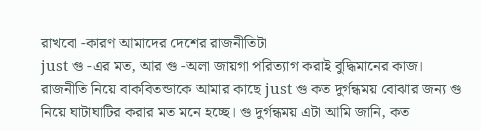রাখবো -কারণ আমাদের দেশের রাজনীতিটা
just গু -এর মত, আর গু -অলা জায়গা পরিত্যাগ করাই বুদ্ধিমানের কাজ।
রাজনীতি নিয়ে বাকবিতন্ডাকে আমার কাছে just গু কত দুর্গন্ধময় বোঝার জন্য গু
নিয়ে ঘাটাঘাটির করার মত মনে হচ্ছে। গু দুর্গন্ধময় এটা আমি জানি, কত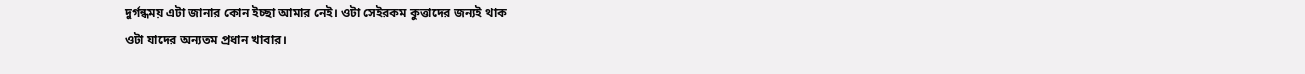দুর্গন্ধময় এটা জানার কোন ইচ্ছা আমার নেই। ওটা সেইরকম কুত্তাদের জন্যই থাক
ওটা যাদের অন্যতম প্রধান খাবার।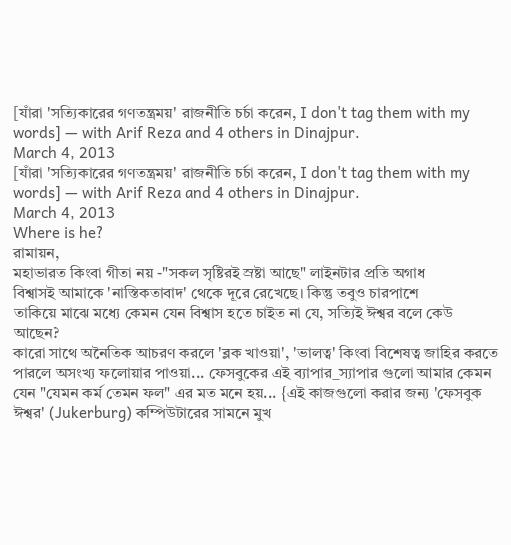[যাঁরা 'সত্যিকারের গণতন্ত্রময়' রাজনীতি চর্চা করেন, I don't tag them with my words] — with Arif Reza and 4 others in Dinajpur.
March 4, 2013
[যাঁরা 'সত্যিকারের গণতন্ত্রময়' রাজনীতি চর্চা করেন, I don't tag them with my words] — with Arif Reza and 4 others in Dinajpur.
March 4, 2013
Where is he?
রামায়ন,
মহাভারত কিংবা গীতা নয় -"সকল সৃষ্টিরই স্রষ্টা আছে" লাইনটার প্রতি অগাধ
বিশ্বাসই আমাকে 'নাস্তিকতাবাদ' থেকে দূরে রেখেছে। কিন্তু তবুও চারপাশে
তাকিয়ে মাঝে মধ্যে কেমন যেন বিশ্বাস হতে চাইত না যে, সত্যিই ঈশ্বর বলে কেউ
আছেন?
কারো সাথে অনৈতিক আচরণ করলে 'ব্লক খাওয়া', 'ভালত্ব' কিংবা বিশেষত্ব জাহির করতে পারলে অসংখ্য ফলোয়ার পাওয়া... ফেসবুকের এই ব্যাপার_স্যাপার গুলো আমার কেমন যেন "যেমন কর্ম তেমন ফল" এর মত মনে হয়... {এই কাজগুলো করার জন্য 'ফেসবুক ঈশ্বর' (Jukerburg) কম্পিউটারের সামনে মুখ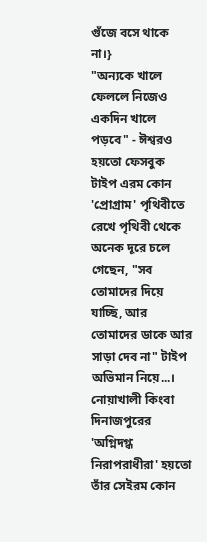গুঁজে বসে থাকে না।}
"অন্যকে খালে ফেললে নিজেও একদিন খালে পড়বে" - ঈশ্বরও হয়তো ফেসবুক টাইপ এরম কোন 'প্রোগ্রাম' পৃথিবীতে রেখে পৃথিবী থেকে অনেক দূরে চলে গেছেন, "সব তোমাদের দিয়ে যাচ্ছি, আর তোমাদের ডাকে আর সাড়া দেব না" টাইপ অভিমান নিয়ে...। নোয়াখালী কিংবা দিনাজপুরের 'অগ্নিদগ্ধ নিরাপরাধীরা' হয়তো তাঁর সেইরম কোন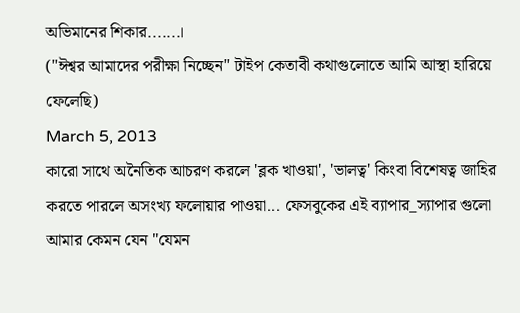অভিমানের শিকার.......।
("ঈশ্বর আমাদের পরীক্ষা নিচ্ছেন" টাইপ কেতাবী কথাগুলোতে আমি আস্থা হারিয়ে ফেলেছি)
March 5, 2013
কারো সাথে অনৈতিক আচরণ করলে 'ব্লক খাওয়া', 'ভালত্ব' কিংবা বিশেষত্ব জাহির করতে পারলে অসংখ্য ফলোয়ার পাওয়া... ফেসবুকের এই ব্যাপার_স্যাপার গুলো আমার কেমন যেন "যেমন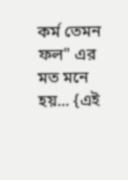কর্ম তেমন ফল" এর মত মনে হয়... {এই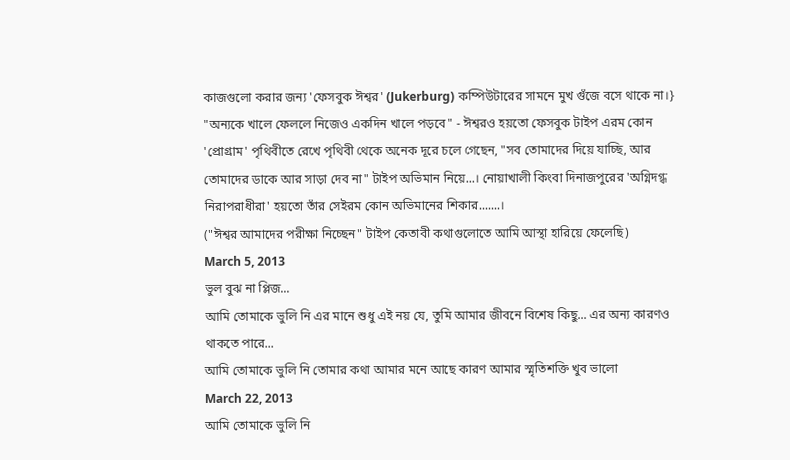কাজগুলো করার জন্য 'ফেসবুক ঈশ্বর' (Jukerburg) কম্পিউটারের সামনে মুখ গুঁজে বসে থাকে না।}
"অন্যকে খালে ফেললে নিজেও একদিন খালে পড়বে" - ঈশ্বরও হয়তো ফেসবুক টাইপ এরম কোন 'প্রোগ্রাম' পৃথিবীতে রেখে পৃথিবী থেকে অনেক দূরে চলে গেছেন, "সব তোমাদের দিয়ে যাচ্ছি, আর তোমাদের ডাকে আর সাড়া দেব না" টাইপ অভিমান নিয়ে...। নোয়াখালী কিংবা দিনাজপুরের 'অগ্নিদগ্ধ নিরাপরাধীরা' হয়তো তাঁর সেইরম কোন অভিমানের শিকার.......।
("ঈশ্বর আমাদের পরীক্ষা নিচ্ছেন" টাইপ কেতাবী কথাগুলোতে আমি আস্থা হারিয়ে ফেলেছি)
March 5, 2013
ভুল বুঝ না প্লিজ...
আমি তোমাকে ভুলি নি এর মানে শুধু এই নয় যে, তুমি আমার জীবনে বিশেষ কিছু... এর অন্য কারণও থাকতে পারে...
আমি তোমাকে ভুলি নি তোমার কথা আমার মনে আছে কারণ আমার স্মৃতিশক্তি খুব ভালো
March 22, 2013
আমি তোমাকে ভুলি নি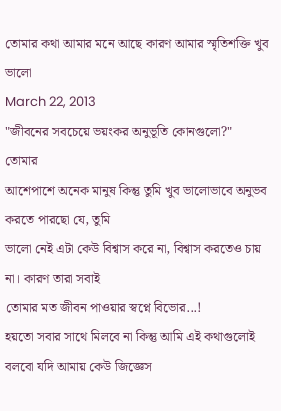তোমার কথা আমার মনে আছে কারণ আমার স্মৃতিশক্তি খুব ভালো
March 22, 2013
"জীবনের সবচেয়ে ভয়ংকর অনুভূতি কোনগুলো?"
তোমার
আশেপাশে অনেক মানুষ কিন্তু তুমি খুব ভালোভাবে অনুভব করতে পারছো যে, তুমি
ভালো নেই এটা কেউ বিশ্বাস করে না, বিশ্বাস করতেও চায় না। কারণ তারা সবাই
তোমার মত জীবন পাওয়ার স্বপ্নে বিভোর...!
হয়তো সবার সাথে মিলবে না কিন্তু আমি এই কথাগুলোই বলবো যদি আমায় কেউ জিজ্ঞেস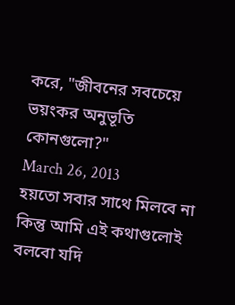করে, "জীবনের সবচেয়ে ভয়ংকর অনুভূতি কোনগুলো?"
March 26, 2013
হয়তো সবার সাথে মিলবে না কিন্তু আমি এই কথাগুলোই বলবো যদি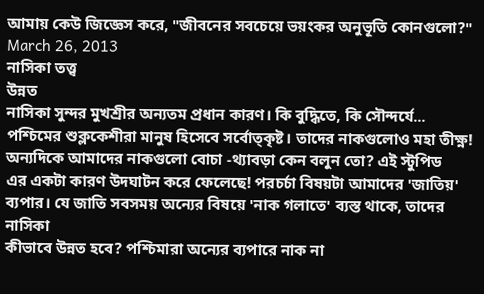আমায় কেউ জিজ্ঞেস করে, "জীবনের সবচেয়ে ভয়ংকর অনুভূতি কোনগুলো?"
March 26, 2013
নাসিকা তত্ত্ব
উন্নত
নাসিকা সুন্দর মুখশ্রীর অন্যতম প্রধান কারণ। কি বুদ্ধিতে, কি সৌন্দর্যে...
পশ্চিমের শুক্লকেশীরা মানুষ হিসেবে সর্বোত্কৃষ্ট। তাদের নাকগুলোও মহা তীক্ষ্ণ! অন্যদিকে আমাদের নাকগুলো বোচা -থ্যাবড়া কেন বলুন তো? এই স্টুপিড
এর একটা কারণ উদঘাটন করে ফেলেছে! পরচর্চা বিষয়টা আমাদের 'জাতিয়'
ব্যপার। যে জাতি সবসময় অন্যের বিষয়ে 'নাক গলাতে' ব্যস্ত থাকে, তাদের নাসিকা
কীভাবে উন্নত হবে? পশ্চিমারা অন্যের ব্যপারে নাক না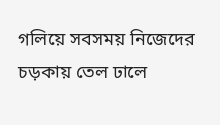গলিয়ে সবসময় নিজেদের
চড়কায় তেল ঢালে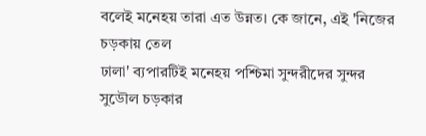বলেই মনেহয় তারা এত উন্নত। কে জানে, এই 'নিজের চড়কায় তেল
ঢালা' ব্যপারটিই মনেহয় পশ্চিমা সুন্দরীদের সুন্দর সুডৌল চড়কার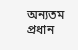অন্যতম
প্রধান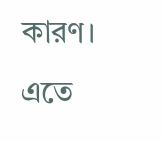কারণ।
এতে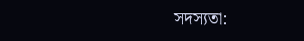সদস্যতা: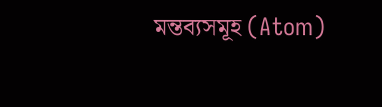মন্তব্যসমূহ (Atom)